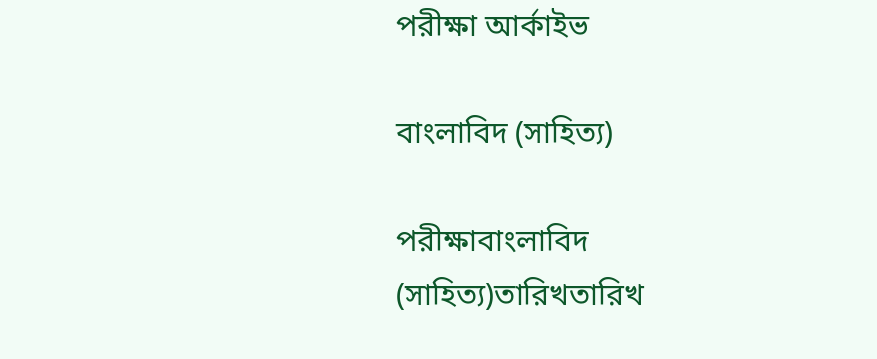পরীক্ষা আর্কাইভ

বাংলাবিদ (সাহিত্য)

পরীক্ষাবাংলাবিদ (সাহিত্য)তারিখতারিখ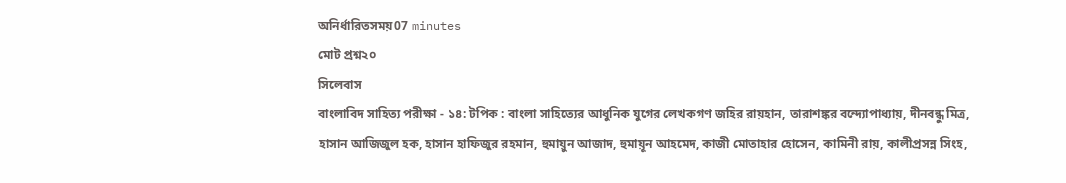অনির্ধারিতসময়07 minutes
মোট প্রশ্ন২০
সিলেবাস
বাংলাবিদ সাহিত্য পরীক্ষা - ১৪: টপিক : বাংলা সাহিত্যের আধুনিক যুগের লেখকগণ জহির রায়হান, তারাশঙ্কর বন্দ্যোপাধ্যায়, দীনবন্ধু মিত্র, হাসান আজিজুল হক, হাসান হাফিজুর রহমান, হুমায়ুন আজাদ, হুমায়ূন আহমেদ, কাজী মোতাহার হোসেন, কামিনী রায়, কালীপ্রসন্ন সিংহ,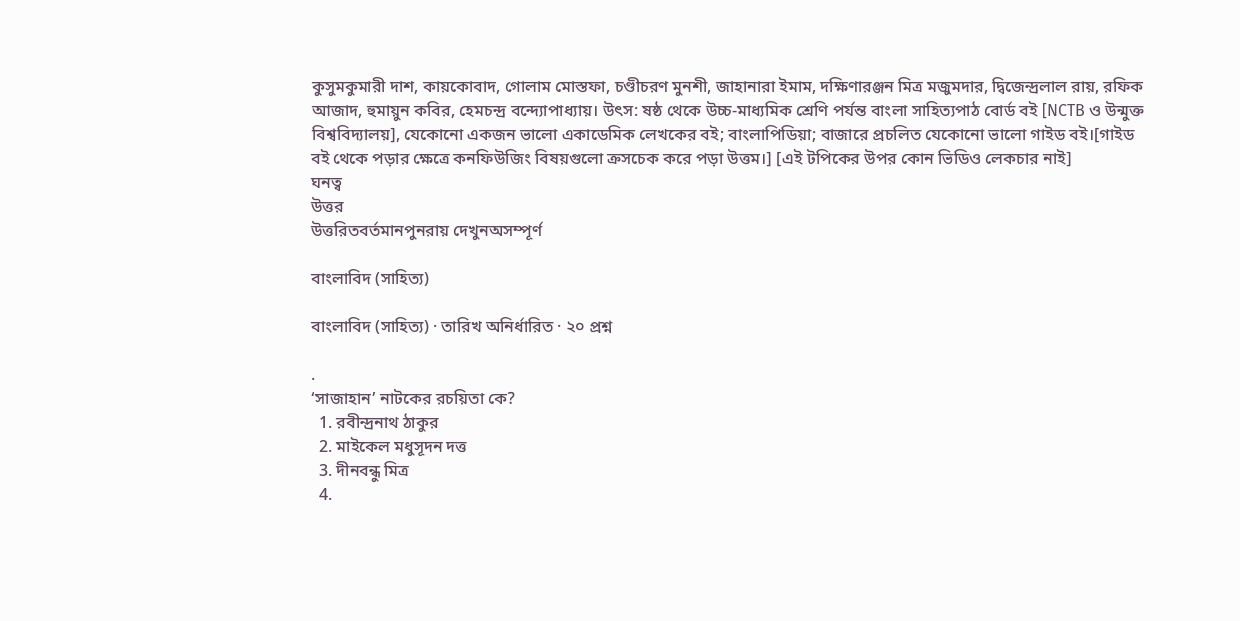কুসুমকুমারী দাশ, কায়কোবাদ, গোলাম মোস্তফা, চণ্ডীচরণ মুনশী, জাহানারা ইমাম, দক্ষিণারঞ্জন মিত্র মজুমদার, দ্বিজেন্দ্রলাল রায়, রফিক আজাদ, হুমায়ুন কবির, হেমচন্দ্র বন্দ্যোপাধ্যায়। উৎস: ষষ্ঠ থেকে উচ্চ-মাধ্যমিক শ্রেণি পর্যন্ত বাংলা সাহিত্যপাঠ বোর্ড বই [NCTB ও উন্মুক্ত বিশ্ববিদ্যালয়], যেকোনো একজন ভালো একাডেমিক লেখকের বই; বাংলাপিডিয়া; বাজারে প্রচলিত যেকোনো ভালো গাইড বই।[গাইড বই থেকে পড়ার ক্ষেত্রে কনফিউজিং বিষয়গুলো ক্রসচেক করে পড়া উত্তম।] [এই টপিকের উপর কোন ভিডিও লেকচার নাই]
ঘনত্ব
উত্তর
উত্তরিতবর্তমানপুনরায় দেখুনঅসম্পূর্ণ

বাংলাবিদ (সাহিত্য)

বাংলাবিদ (সাহিত্য) · তারিখ অনির্ধারিত · ২০ প্রশ্ন

.
‘সাজাহান’ নাটকের রচয়িতা কে?
  1. রবীন্দ্রনাথ ঠাকুর
  2. মাইকেল মধুসূদন দত্ত
  3. দীনবন্ধু মিত্র
  4.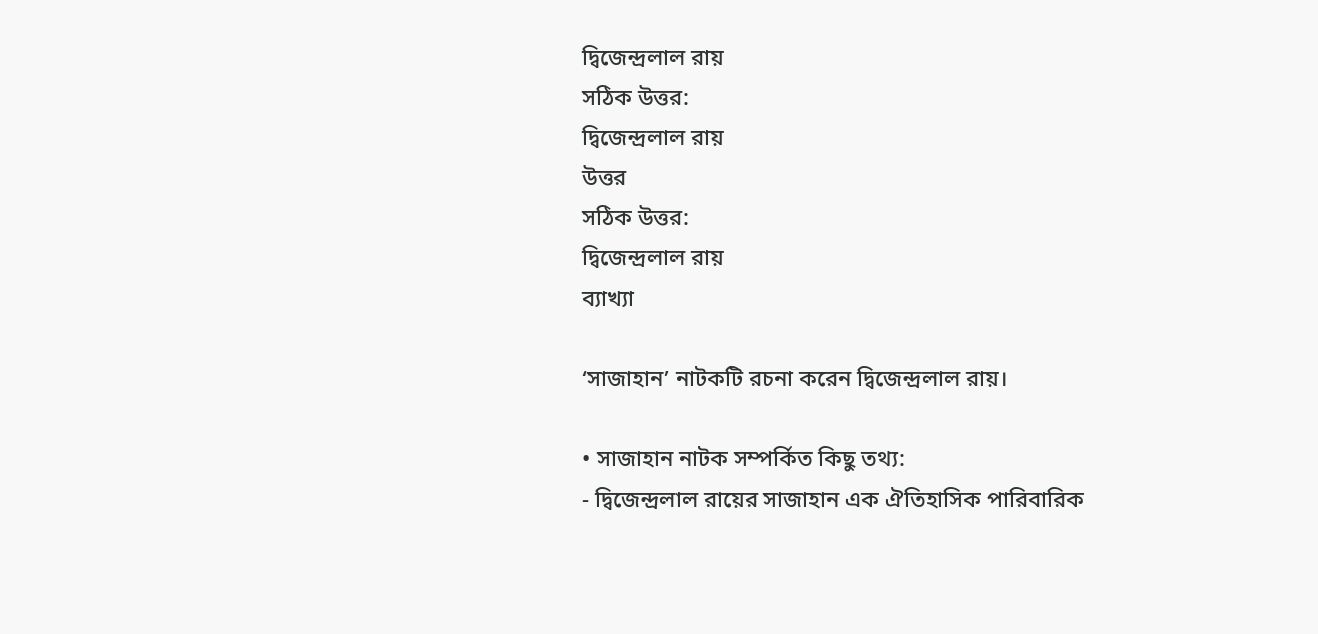দ্বিজেন্দ্রলাল রায়
সঠিক উত্তর:
দ্বিজেন্দ্রলাল রায়
উত্তর
সঠিক উত্তর:
দ্বিজেন্দ্রলাল রায়
ব্যাখ্যা

‘সাজাহান’ নাটকটি রচনা করেন দ্বিজেন্দ্রলাল রায়।

• সাজাহান নাটক সম্পর্কিত কিছু তথ্য:
- দ্বিজেন্দ্রলাল রায়ের সাজাহান এক ঐতিহাসিক পারিবারিক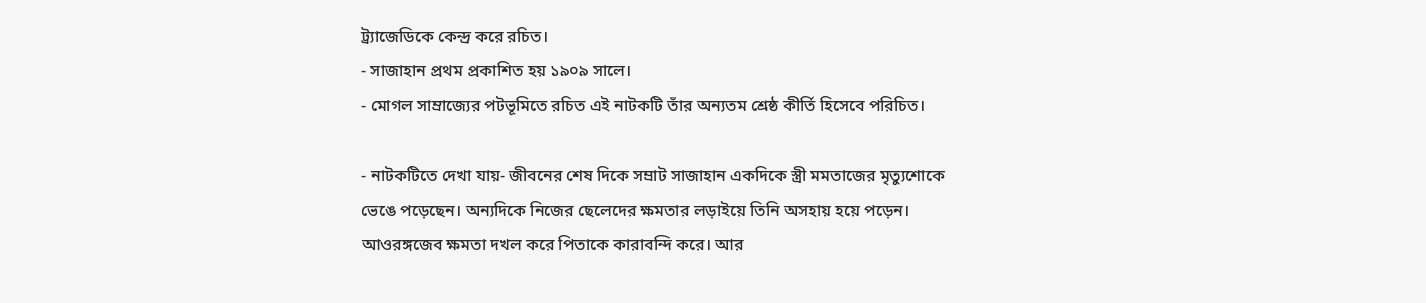ট্র্যাজেডিকে কেন্দ্র করে রচিত।
- সাজাহান প্রথম প্রকাশিত হয় ১৯০৯ সালে।
- মোগল সাম্রাজ্যের পটভূমিতে রচিত এই নাটকটি তাঁর অন্যতম শ্রেষ্ঠ কীর্তি হিসেবে পরিচিত।

- নাটকটিতে দেখা যায়- জীবনের শেষ দিকে সম্রাট সাজাহান একদিকে স্ত্রী মমতাজের মৃত্যুশোকে ভেঙে পড়েছেন। অন্যদিকে নিজের ছেলেদের ক্ষমতার লড়াইয়ে তিনি অসহায় হয়ে পড়েন। আওরঙ্গজেব ক্ষমতা দখল করে পিতাকে কারাবন্দি করে। আর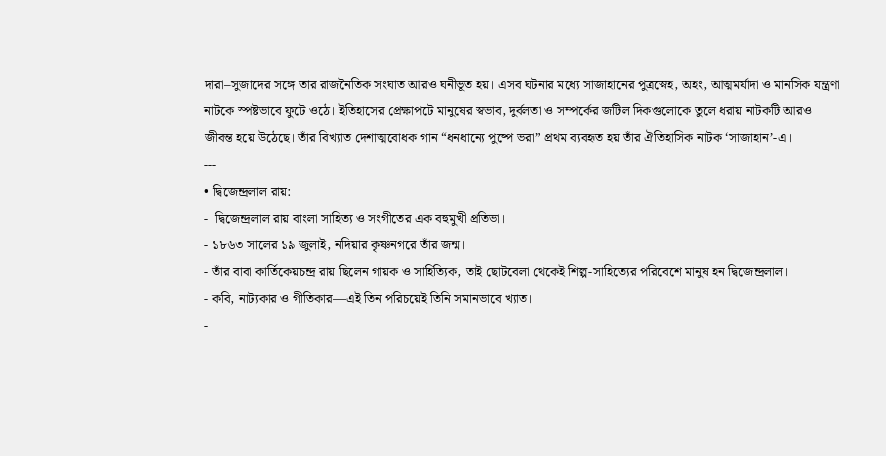দারা–সুজাদের সঙ্গে তার রাজনৈতিক সংঘাত আরও ঘনীভূত হয়। এসব ঘটনার মধ্যে সাজাহানের পুত্রস্নেহ, অহং, আত্মমর্যাদা ও মানসিক যন্ত্রণা নাটকে স্পষ্টভাবে ফুটে ওঠে। ইতিহাসের প্রেক্ষাপটে মানুষের স্বভাব, দুর্বলতা ও সম্পর্কের জটিল দিকগুলোকে তুলে ধরায় নাটকটি আরও জীবন্ত হয়ে উঠেছে। তাঁর বিখ্যাত দেশাত্মবোধক গান “ধনধান্যে পুষ্পে ভরা” প্রথম ব্যবহৃত হয় তাঁর ঐতিহাসিক নাটক ‘সাজাহান’-এ।
---
• দ্বিজেন্দ্রলাল রায়:
-  দ্বিজেন্দ্রলাল রায় বাংলা সাহিত্য ও সংগীতের এক বহুমুখী প্রতিভা।
- ১৮৬৩ সালের ১৯ জুলাই, নদিয়ার কৃষ্ণনগরে তাঁর জন্ম।
- তাঁর বাবা কার্তিকেয়চন্দ্র রায় ছিলেন গায়ক ও সাহিত্যিক, তাই ছোটবেলা থেকেই শিল্প-সাহিত্যের পরিবেশে মানুষ হন দ্বিজেন্দ্রলাল।
- কবি, নাট্যকার ও গীতিকার—এই তিন পরিচয়েই তিনি সমানভাবে খ্যাত।
-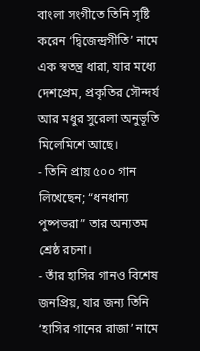বাংলা সংগীতে তিনি সৃষ্টি করেন ‘দ্বিজেন্দ্রগীতি’ নামে এক স্বতন্ত্র ধারা, যার মধ্যে দেশপ্রেম, প্রকৃতির সৌন্দর্য আর মধুর সুরেলা অনুভূতি মিলেমিশে আছে।
- তিনি প্রায় ৫০০ গান লিখেছেন; “ধনধান্য পুষ্পভরা” তার অন্যতম শ্রেষ্ঠ রচনা।
- তাঁর হাসির গানও বিশেষ জনপ্রিয়, যার জন্য তিনি ‘হাসির গানের রাজা’ নামে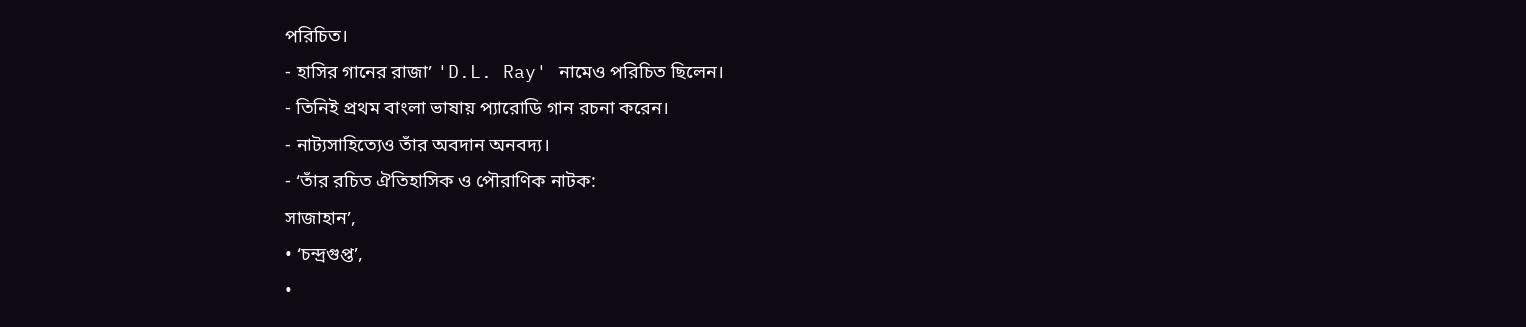পরিচিত।
- হাসির গানের রাজা’ 'D.L. Ray' নামেও পরিচিত ছিলেন।
- তিনিই প্রথম বাংলা ভাষায় প্যারোডি গান রচনা করেন।
- নাট্যসাহিত্যেও তাঁর অবদান অনবদ্য।
- ‘তাঁর রচিত ঐতিহাসিক ও পৌরাণিক নাটক:
সাজাহান’,
• ‘চন্দ্রগুপ্ত’,
•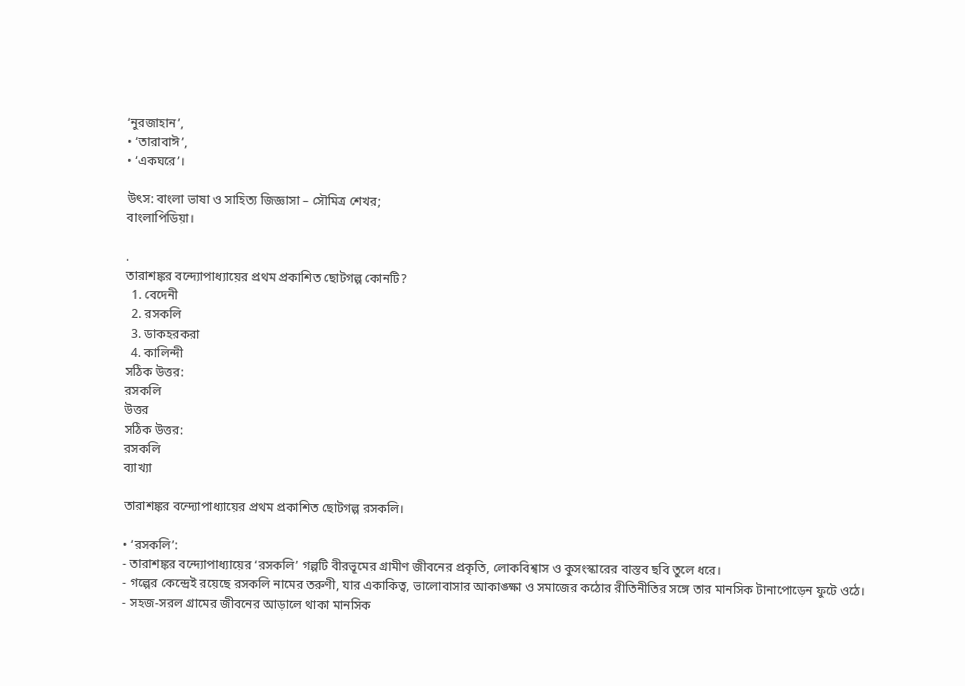‘নুরজাহান’,
• ‘তারাবাঈ’,
• ‘একঘরে’।

উৎস: বাংলা ভাষা ও সাহিত্য জিজ্ঞাসা – সৌমিত্র শেখর;
বাংলাপিডিয়া।

.
তারাশঙ্কর বন্দ্যোপাধ্যায়ের প্রথম প্রকাশিত ছোটগল্প কোনটি?
  1. বেদেনী
  2. রসকলি
  3. ডাকহরকরা
  4. কালিন্দী
সঠিক উত্তর:
রসকলি
উত্তর
সঠিক উত্তর:
রসকলি
ব্যাখ্যা

তারাশঙ্কর বন্দ্যোপাধ্যায়ের প্রথম প্রকাশিত ছোটগল্প রসকলি।

• ‘রসকলি’:
- তারাশঙ্কর বন্দ্যোপাধ্যায়ের ‘রসকলি’ গল্পটি বীরভূমের গ্রামীণ জীবনের প্রকৃতি, লোকবিশ্বাস ও কুসংস্কারের বাস্তব ছবি তুলে ধরে।
- গল্পের কেন্দ্রেই রয়েছে রসকলি নামের তরুণী, যার একাকিত্ব, ভালোবাসার আকাঙ্ক্ষা ও সমাজের কঠোর রীতিনীতির সঙ্গে তার মানসিক টানাপোড়েন ফুটে ওঠে।
- সহজ-সরল গ্রামের জীবনের আড়ালে থাকা মানসিক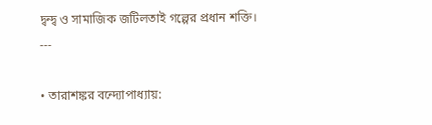দ্বন্দ্ব ও সামাজিক জটিলতাই গল্পের প্রধান শক্তি।
---

• তারাশঙ্কর বন্দ্যোপাধ্যায়: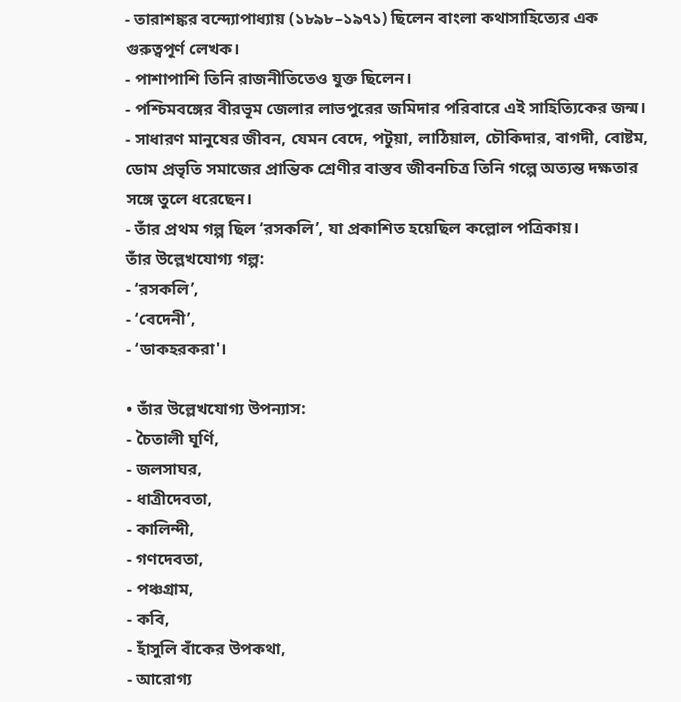- তারাশঙ্কর বন্দ্যোপাধ্যায় (১৮৯৮–১৯৭১) ছিলেন বাংলা কথাসাহিত্যের এক গুরুত্বপূর্ণ লেখক।
- পাশাপাশি তিনি রাজনীতিতেও যুক্ত ছিলেন।
- পশ্চিমবঙ্গের বীরভূম জেলার লাভপুরের জমিদার পরিবারে এই সাহিত্যিকের জন্ম।
- সাধারণ মানুষের জীবন, যেমন বেদে, পটুয়া, লাঠিয়াল, চৌকিদার, বাগদী, বোষ্টম, ডোম প্রভৃতি সমাজের প্রান্তিক শ্রেণীর বাস্তব জীবনচিত্র তিনি গল্পে অত্যন্ত দক্ষতার সঙ্গে তুলে ধরেছেন।
- তাঁর প্রথম গল্প ছিল ‘রসকলি’, যা প্রকাশিত হয়েছিল কল্লোল পত্রিকায়।
তাঁর উল্লেখযোগ্য গল্প:
- ‘রসকলি’,
- ‘বেদেনী’,
- ‘ডাকহরকরা'।

• তাঁর উল্লেখযোগ্য উপন্যাস:
- চৈতালী ঘূর্ণি,
- জলসাঘর,
- ধাত্রীদেবতা,
- কালিন্দী,
- গণদেবতা,
- পঞ্চগ্রাম,
- কবি,
- হাঁসুলি বাঁকের উপকথা,
- আরোগ্য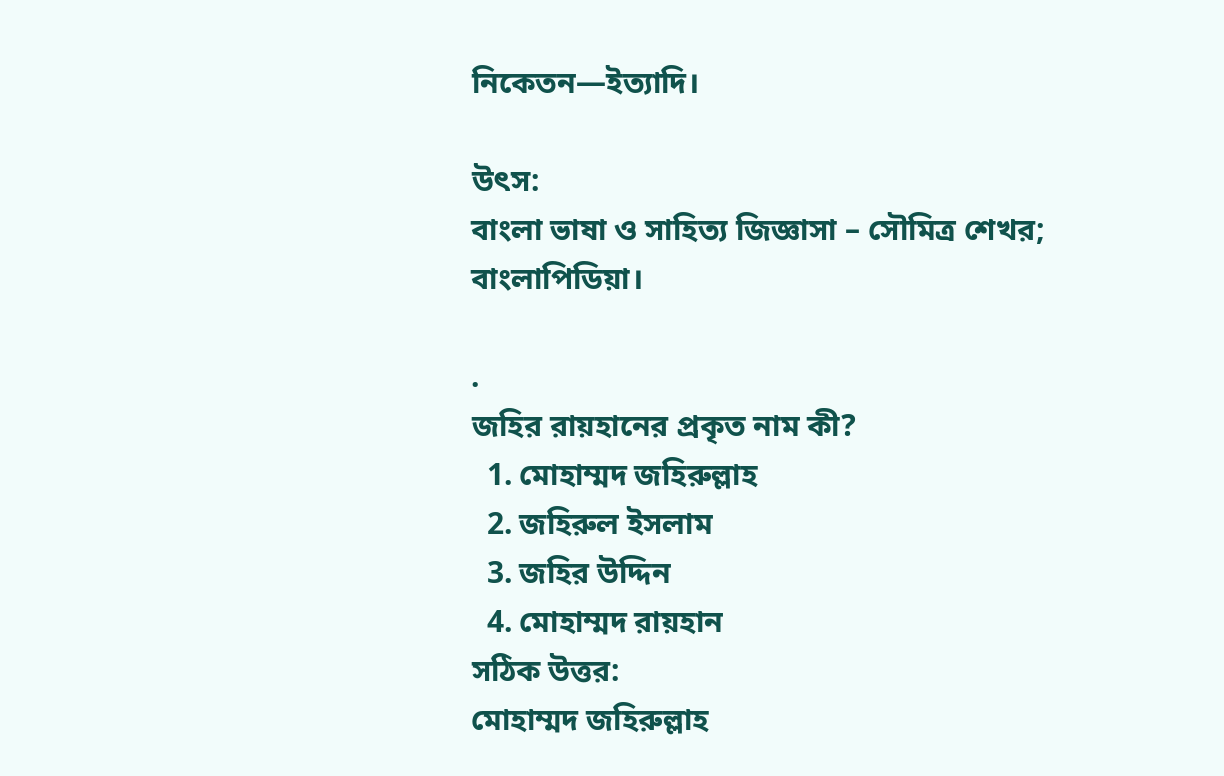নিকেতন—ইত্যাদি।

উৎস:
বাংলা ভাষা ও সাহিত্য জিজ্ঞাসা – সৌমিত্র শেখর;
বাংলাপিডিয়া।

.
জহির রায়হানের প্রকৃত নাম কী?
  1. মোহাম্মদ জহিরুল্লাহ
  2. জহিরুল ইসলাম
  3. জহির উদ্দিন
  4. মোহাম্মদ রায়হান
সঠিক উত্তর:
মোহাম্মদ জহিরুল্লাহ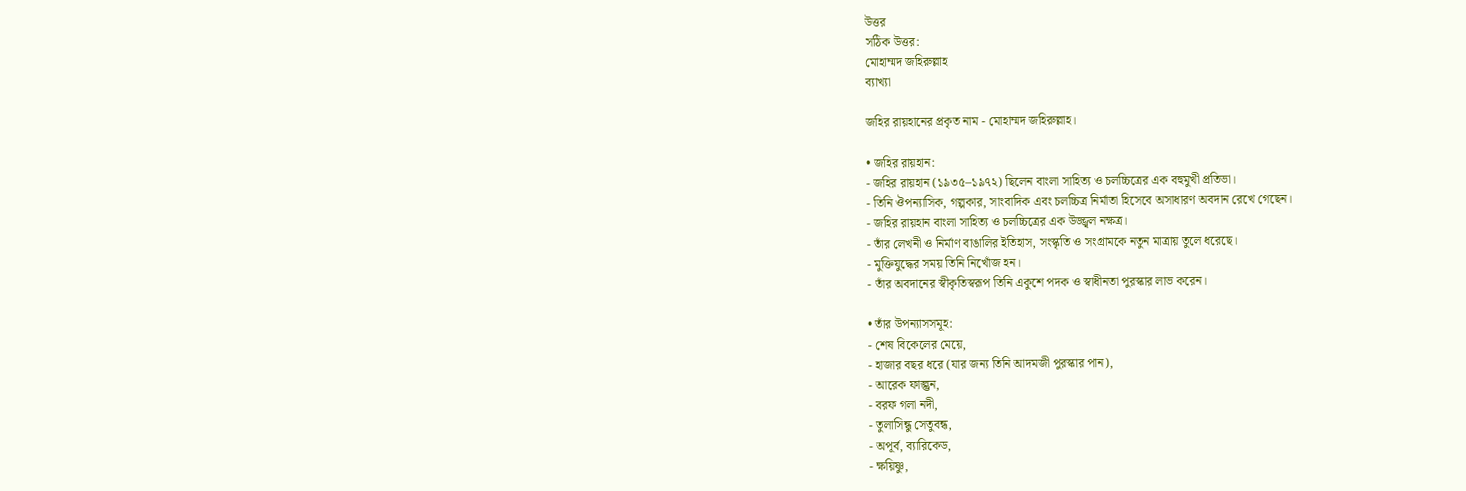উত্তর
সঠিক উত্তর:
মোহাম্মদ জহিরুল্লাহ
ব্যাখ্যা

জহির রায়হানের প্রকৃত নাম - মোহাম্মদ জহিরুল্লাহ।

• জহির রায়হান:
- জহির রায়হান (১৯৩৫–১৯৭২) ছিলেন বাংলা সাহিত্য ও চলচ্চিত্রের এক বহুমুখী প্রতিভা।
- তিনি ঔপন্যাসিক, গল্পকার, সাংবাদিক এবং চলচ্চিত্র নির্মাতা হিসেবে অসাধারণ অবদান রেখে গেছেন।
- জহির রায়হান বাংলা সাহিত্য ও চলচ্চিত্রের এক উজ্জ্বল নক্ষত্র।
- তাঁর লেখনী ও নির্মাণ বাঙালির ইতিহাস, সংস্কৃতি ও সংগ্রামকে নতুন মাত্রায় তুলে ধরেছে।
- মুক্তিযুদ্ধের সময় তিনি নিখোঁজ হন।
- তাঁর অবদানের স্বীকৃতিস্বরূপ তিনি একুশে পদক ও স্বাধীনতা পুরস্কার লাভ করেন।

• তাঁর উপন্যাসসমূহ:
- শেষ বিকেলের মেয়ে,
- হাজার বছর ধরে (যার জন্য তিনি আদমজী পুরস্কার পান),
- আরেক ফাল্গুন,
- বরফ গলা নদী,
- তুলাসিন্ধু সেতুবন্ধ,
- অপূর্ব, ব্যারিকেড,
- ক্ষয়িষ্ণু,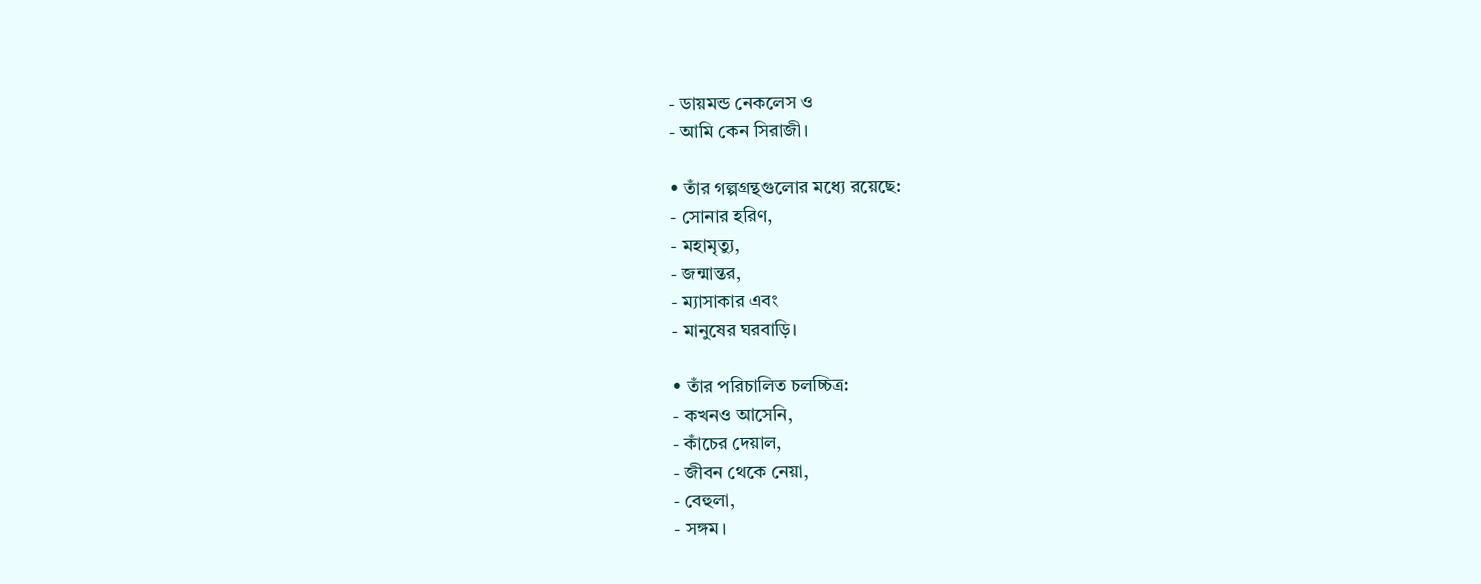- ডায়মন্ড নেকলেস ও
- আমি কেন সিরাজী।

• তাঁর গল্পগ্রন্থগুলোর মধ্যে রয়েছে:
- সোনার হরিণ,
- মহামৃত্যু,
- জন্মান্তর,
- ম্যাসাকার এবং
- মানুষের ঘরবাড়ি।

• তাঁর পরিচালিত চলচ্চিত্র:
- কখনও আসেনি,
- কাঁচের দেয়াল,
- জীবন থেকে নেয়া,
- বেহুলা,
- সঙ্গম।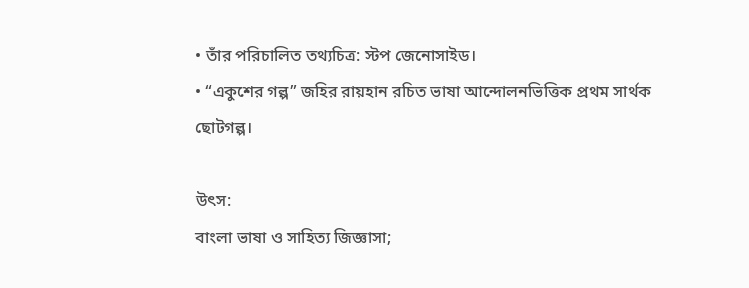• তাঁর পরিচালিত তথ্যচিত্র: স্টপ জেনোসাইড।
• “একুশের গল্প” জহির রায়হান রচিত ভাষা আন্দোলনভিত্তিক প্রথম সার্থক ছোটগল্প।

উৎস:
বাংলা ভাষা ও সাহিত্য জিজ্ঞাসা;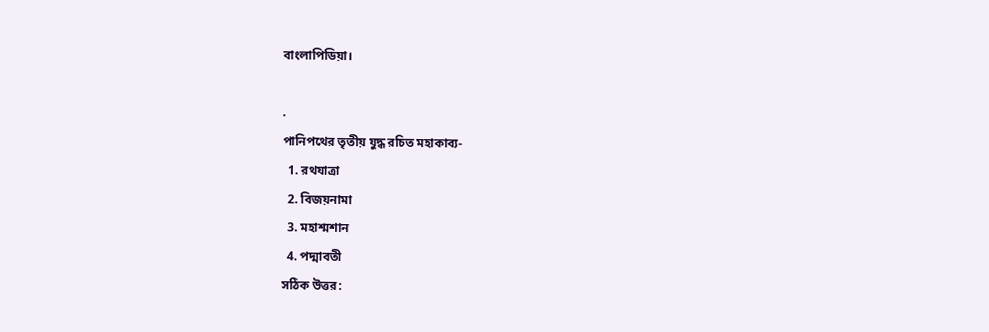বাংলাপিডিয়া।

.
পানিপথের তৃতীয় যুদ্ধ রচিত মহাকাব্য-
  1. রথযাত্রা
  2. বিজয়নামা
  3. মহাশ্মশান
  4. পদ্মাবতী
সঠিক উত্তর: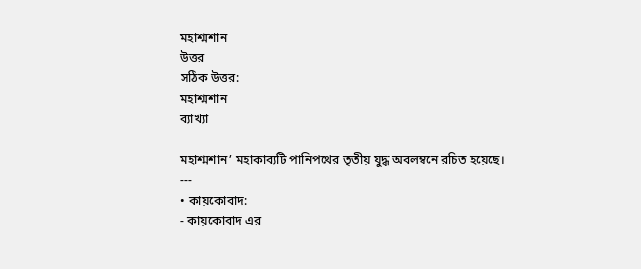মহাশ্মশান
উত্তর
সঠিক উত্তর:
মহাশ্মশান
ব্যাখ্যা

মহাশ্মশান’ মহাকাব্যটি পানিপথের তৃতীয় যুদ্ধ অবলম্বনে রচিত হয়েছে।
---
• কায়কোবাদ:
- কায়কোবাদ এর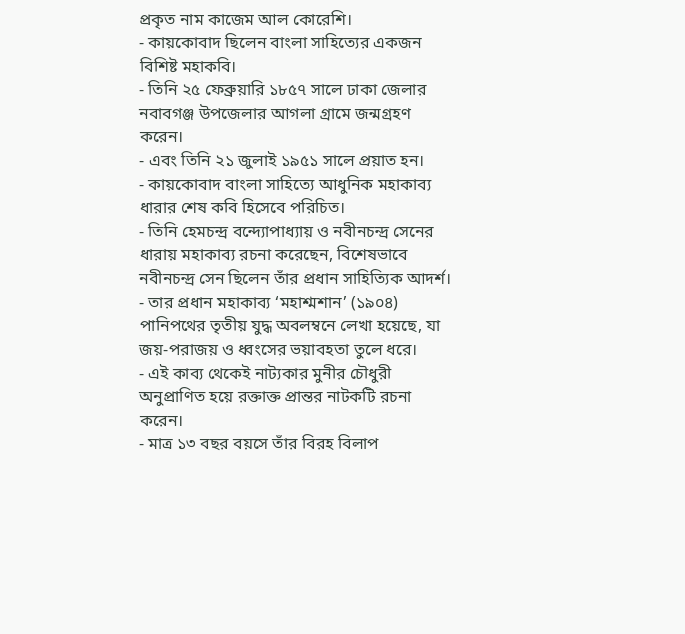প্রকৃত নাম কাজেম আল কোরেশি।
- কায়কোবাদ ছিলেন বাংলা সাহিত্যের একজন বিশিষ্ট মহাকবি।
- তিনি ২৫ ফেব্রুয়ারি ১৮৫৭ সালে ঢাকা জেলার নবাবগঞ্জ উপজেলার আগলা গ্রামে জন্মগ্রহণ করেন।
- এবং তিনি ২১ জুলাই ১৯৫১ সালে প্রয়াত হন।
- কায়কোবাদ বাংলা সাহিত্যে আধুনিক মহাকাব্য ধারার শেষ কবি হিসেবে পরিচিত।
- তিনি হেমচন্দ্র বন্দ্যোপাধ্যায় ও নবীনচন্দ্র সেনের ধারায় মহাকাব্য রচনা করেছেন, বিশেষভাবে নবীনচন্দ্র সেন ছিলেন তাঁর প্রধান সাহিত্যিক আদর্শ।
- তার প্রধান মহাকাব্য ‘মহাশ্মশান’ (১৯০৪) পানিপথের তৃতীয় যুদ্ধ অবলম্বনে লেখা হয়েছে, যা জয়-পরাজয় ও ধ্বংসের ভয়াবহতা তুলে ধরে।
- এই কাব্য থেকেই নাট্যকার মুনীর চৌধুরী অনুপ্রাণিত হয়ে রক্তাক্ত প্রান্তর নাটকটি রচনা করেন।
- মাত্র ১৩ বছর বয়সে তাঁর বিরহ বিলাপ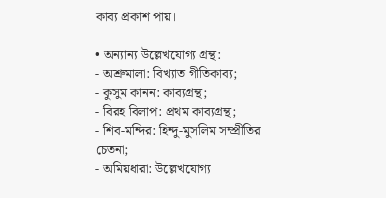কাব্য প্রকাশ পায়।

• অন্যান্য উল্লেখযোগ্য গ্রন্থ:
- অশ্রুমালা: বিখ্যাত গীতিকাব্য;
- কুসুম কানন: কাব্যগ্রন্থ;
- বিরহ বিলাপ: প্রথম কাব্যগ্রন্থ;
- শিব-মন্দির: হিন্দু-মুসলিম সম্প্রীতির চেতনা;
- অমিয়ধারা: উল্লেখযোগ্য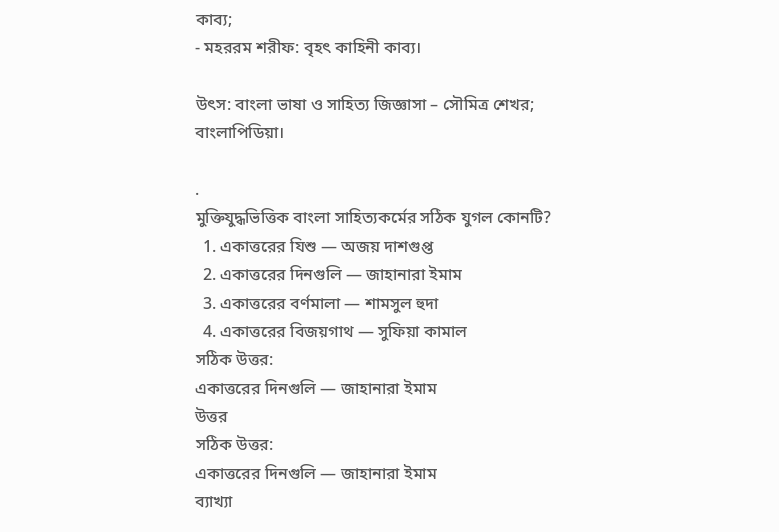কাব্য;
- মহররম শরীফ: বৃহৎ কাহিনী কাব্য।

উৎস: বাংলা ভাষা ও সাহিত্য জিজ্ঞাসা – সৌমিত্র শেখর;
বাংলাপিডিয়া।

.
মুক্তিযুদ্ধভিত্তিক বাংলা সাহিত্যকর্মের সঠিক যুগল কোনটি?
  1. একাত্তরের যিশু — অজয় দাশগুপ্ত
  2. একাত্তরের দিনগুলি — জাহানারা ইমাম
  3. একাত্তরের বর্ণমালা — শামসুল হুদা
  4. একাত্তরের বিজয়গাথ — সুফিয়া কামাল
সঠিক উত্তর:
একাত্তরের দিনগুলি — জাহানারা ইমাম
উত্তর
সঠিক উত্তর:
একাত্তরের দিনগুলি — জাহানারা ইমাম
ব্যাখ্যা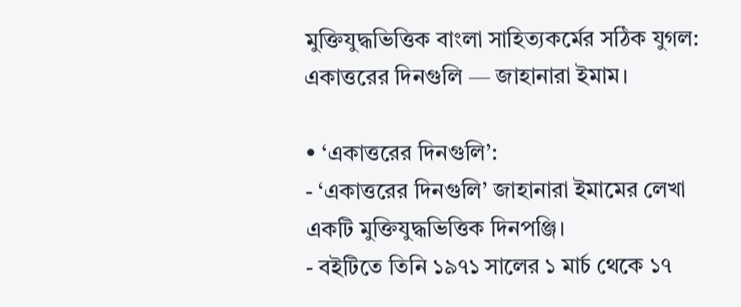মুক্তিযুদ্ধভিত্তিক বাংলা সাহিত্যকর্মের সঠিক যুগল: একাত্তরের দিনগুলি — জাহানারা ইমাম।

• ‘একাত্তরের দিনগুলি’:
- ‘একাত্তরের দিনগুলি’ জাহানারা ইমামের লেখা একটি মুক্তিযুদ্ধভিত্তিক দিনপঞ্জি।
- বইটিতে তিনি ১৯৭১ সালের ১ মার্চ থেকে ১৭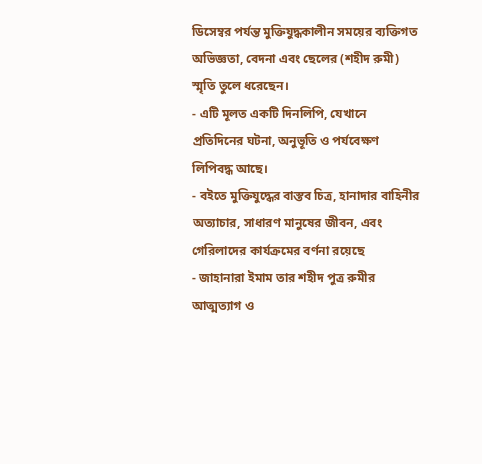ডিসেম্বর পর্যন্ত মুক্তিযুদ্ধকালীন সময়ের ব্যক্তিগত অভিজ্ঞতা, বেদনা এবং ছেলের (শহীদ রুমী) স্মৃতি তুলে ধরেছেন।
- এটি মূলত একটি দিনলিপি, যেখানে প্রতিদিনের ঘটনা, অনুভূতি ও পর্যবেক্ষণ লিপিবদ্ধ আছে।
- বইতে মুক্তিযুদ্ধের বাস্তব চিত্র, হানাদার বাহিনীর অত্যাচার, সাধারণ মানুষের জীবন, এবং গেরিলাদের কার্যক্রমের বর্ণনা রয়েছে
- জাহানারা ইমাম তার শহীদ পুত্র রুমীর আত্মত্যাগ ও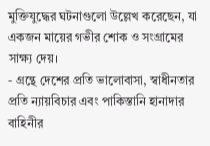মুক্তিযুদ্ধের ঘটনাগুলো উল্লেখ করেছেন, যা একজন মায়ের গভীর শোক ও সংগ্রামের সাক্ষ্য দেয়।
- গ্রন্থে দেশের প্রতি ভালোবাসা, স্বাধীনতার প্রতি ন্যায়বিচার এবং পাকিস্তানি হানাদার বাহিনীর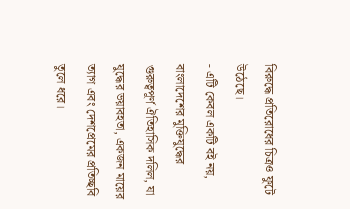বিরুদ্ধে প্রতিরোধের চিত্রও ফুটে উঠেছে।
- এটি কেবল একটি বই নয়, বাংলাদেশের মুক্তিযুদ্ধের গুরুত্বপূর্ণ ঐতিহাসিক দলিল, যা যুদ্ধের ভয়াবহতা, একজন মায়ের ত্যাগ এবং দেশপ্রেমের প্রতিচ্ছবি তুলে ধরে।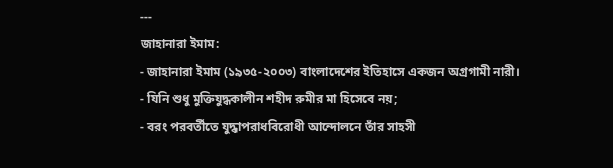---
জাহানারা ইমাম:
- জাহানারা ইমাম (১৯৩৫-২০০৩) বাংলাদেশের ইতিহাসে একজন অগ্রগামী নারী।
- যিনি শুধু মুক্তিযুদ্ধকালীন শহীদ রুমীর মা হিসেবে নয়;
- বরং পরবর্তীতে যুদ্ধাপরাধবিরোধী আন্দোলনে তাঁর সাহসী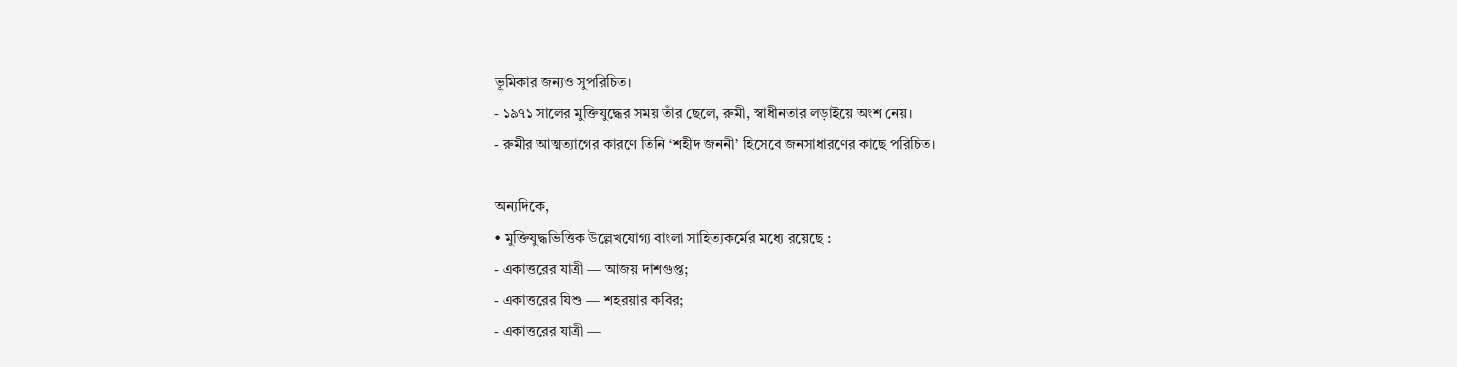ভূমিকার জন্যও সুপরিচিত।
- ১৯৭১ সালের মুক্তিযুদ্ধের সময় তাঁর ছেলে, রুমী, স্বাধীনতার লড়াইয়ে অংশ নেয়।
- রুমীর আত্মত্যাগের কারণে তিনি ‘শহীদ জননী’ হিসেবে জনসাধারণের কাছে পরিচিত।

অন্যদিকে,
• মুক্তিযুদ্ধভিত্তিক উল্লেখযোগ্য বাংলা সাহিত্যকর্মের মধ্যে রয়েছে :
- একাত্তরের যাত্রী — আজয় দাশগুপ্ত;
- একাত্তরের যিশু — শহরয়ার কবির;
- একাত্তরের যাত্রী —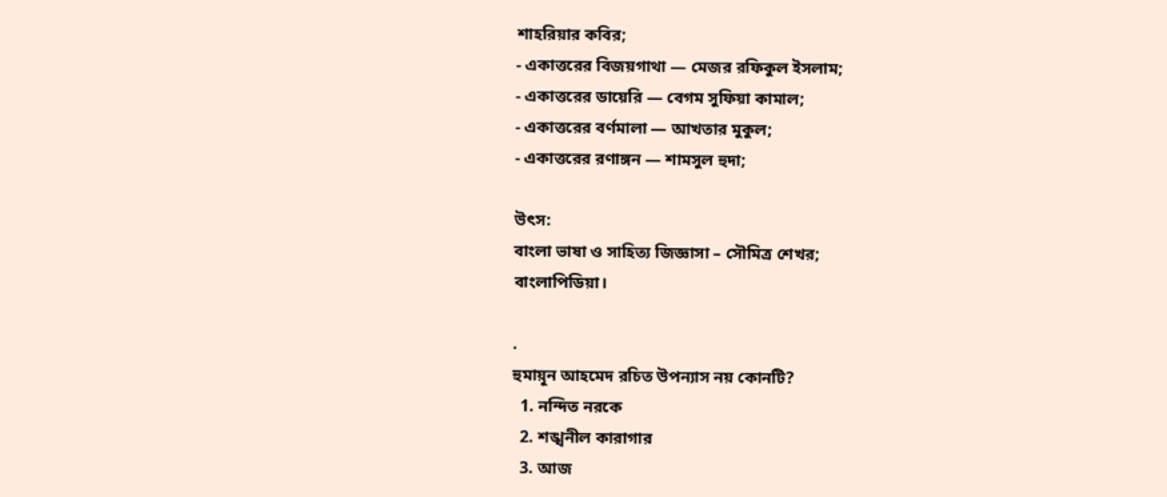শাহরিয়ার কবির;
- একাত্তরের বিজয়গাথা — মেজর রফিকুল ইসলাম;
- একাত্তরের ডায়েরি — বেগম সুফিয়া কামাল;
- একাত্তরের বর্ণমালা — আখতার মুকুল;
- একাত্তরের রণাঙ্গন — শামসুল হুদা;

উৎস:
বাংলা ভাষা ও সাহিত্য জিজ্ঞাসা – সৌমিত্র শেখর;
বাংলাপিডিয়া।

.
হুমায়ূন আহমেদ রচিত উপন্যাস নয় কোনটি?
  1. নন্দিত নরকে
  2. শঙ্খনীল কারাগার
  3. আজ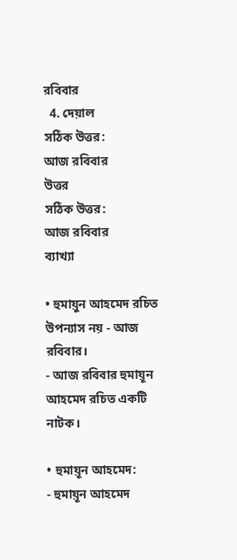রবিবার
  4. দেয়াল
সঠিক উত্তর:
আজ রবিবার
উত্তর
সঠিক উত্তর:
আজ রবিবার
ব্যাখ্যা

• হুমায়ুন আহমেদ রচিত উপন্যাস নয় - আজ রবিবার।
- আজ রবিবার হুমায়ূন আহমেদ রচিত একটি নাটক।

• হুমায়ূন আহমেদ:
- হুমায়ূন আহমেদ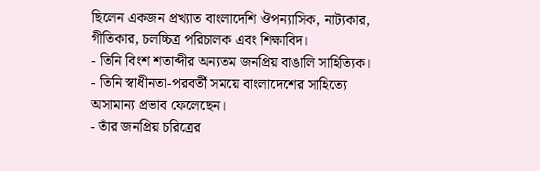ছিলেন একজন প্রখ্যাত বাংলাদেশি ঔপন্যাসিক, নাট্যকার, গীতিকার, চলচ্চিত্র পরিচালক এবং শিক্ষাবিদ।
- তিনি বিংশ শতাব্দীর অন্যতম জনপ্রিয় বাঙালি সাহিত্যিক।
- তিনি স্বাধীনতা-পরবর্তী সময়ে বাংলাদেশের সাহিত্যে অসামান্য প্রভাব ফেলেছেন।
- তাঁর জনপ্রিয় চরিত্রের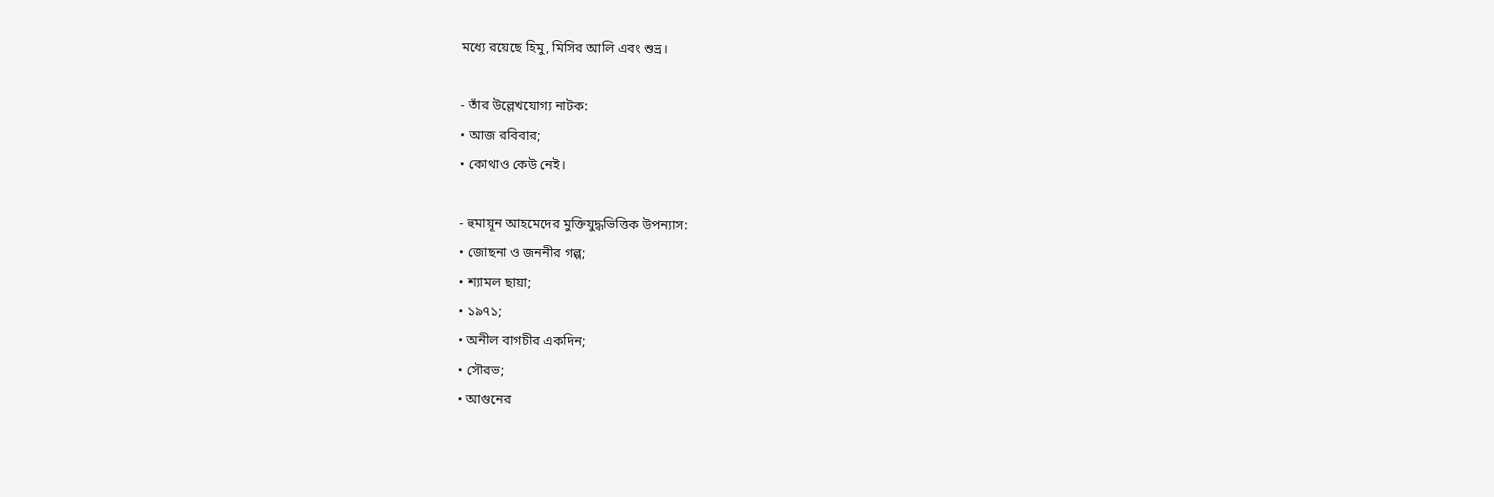মধ্যে রয়েছে হিমু, মিসির আলি এবং শুভ্র।

- তাঁর উল্লেখযোগ্য নাটক:
• আজ রবিবার;
• কোথাও কেউ নেই।

- হুমায়ূন আহমেদের মুক্তিযুদ্ধভিত্তিক উপন্যাস:
• জোছনা ও জননীর গল্প;
• শ্যামল ছায়া;
• ১৯৭১;
• অনীল বাগচীর একদিন;
• সৌরভ;
• আগুনের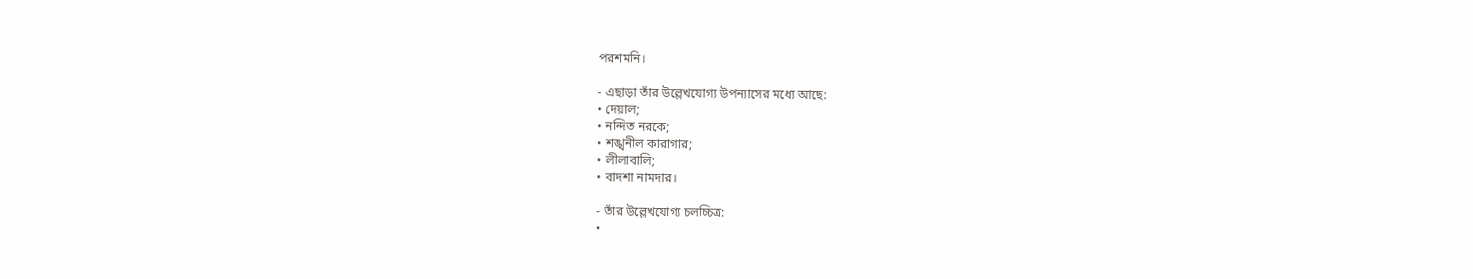পরশমনি।

- এছাড়া তাঁর উল্লেখযোগ্য উপন্যাসের মধ্যে আছে:
• দেয়াল;
• নন্দিত নরকে;
• শঙ্খনীল কারাগার;
• লীলাবালি;
• বাদশা নামদার।

- তাঁর উল্লেখযোগ্য চলচ্চিত্র:
•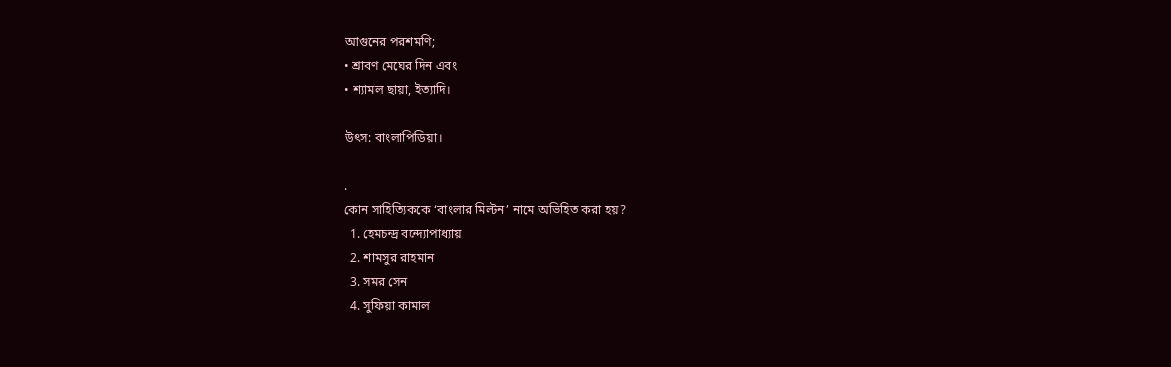আগুনের পরশমণি;
• শ্রাবণ মেঘের দিন এবং
• শ্যামল ছায়া, ইত্যাদি।

উৎস: বাংলাপিডিয়া।

.
কোন সাহিত্যিককে ‘বাংলার মিল্টন’ নামে অভিহিত করা হয়?
  1. হেমচন্দ্র বন্দ্যোপাধ্যায়
  2. শামসুর রাহমান
  3. সমর সেন
  4. সুফিয়া কামাল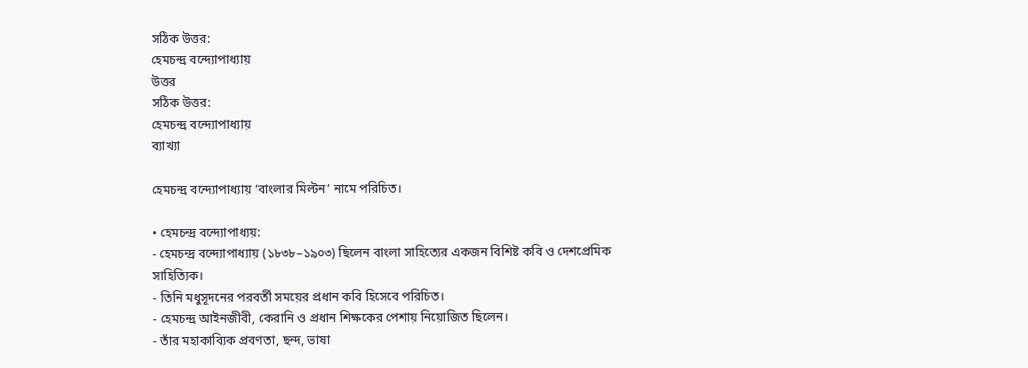সঠিক উত্তর:
হেমচন্দ্র বন্দ্যোপাধ্যায়
উত্তর
সঠিক উত্তর:
হেমচন্দ্র বন্দ্যোপাধ্যায়
ব্যাখ্যা

হেমচন্দ্র বন্দ্যোপাধ্যায় ‘বাংলার মিল্টন’ নামে পরিচিত।

• হেমচন্দ্র বন্দ্যোপাধ্যয়:
- হেমচন্দ্র বন্দ্যোপাধ্যায় (১৮৩৮–১৯০৩) ছিলেন বাংলা সাহিত্যের একজন বিশিষ্ট কবি ও দেশপ্রেমিক সাহিত্যিক।
- তিনি মধুসূদনের পরবর্তী সময়ের প্রধান কবি হিসেবে পরিচিত।
- হেমচন্দ্র আইনজীবী, কেরানি ও প্রধান শিক্ষকের পেশায় নিয়োজিত ছিলেন।
- তাঁর মহাকাব্যিক প্রবণতা, ছন্দ, ভাষা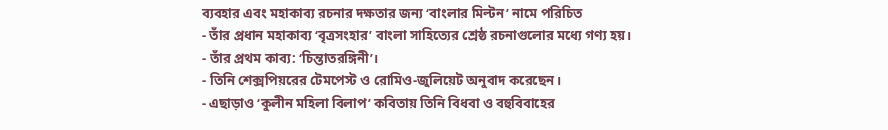ব্যবহার এবং মহাকাব্য রচনার দক্ষতার জন্য ‘বাংলার মিল্টন’ নামে পরিচিত
- তাঁর প্রধান মহাকাব্য ‘বৃত্রসংহার’ বাংলা সাহিত্যের শ্রেষ্ঠ রচনাগুলোর মধ্যে গণ্য হয়।
- তাঁর প্রথম কাব্য: ‘চিন্তাতরঙ্গিনী’।
- তিনি শেক্সপিয়রের টেমপেস্ট ও রোমিও-জুলিয়েট অনুবাদ করেছেন।
- এছাড়াও ‘কুলীন মহিলা বিলাপ’ কবিতায় তিনি বিধবা ও বহুবিবাহের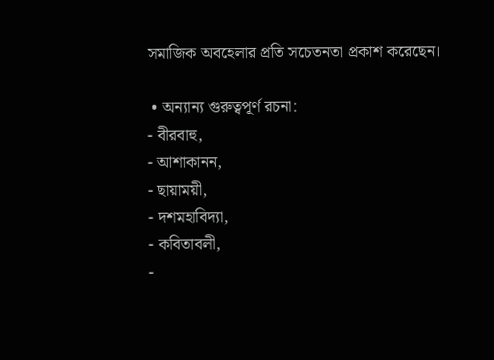সমাজিক অবহেলার প্রতি সচেতনতা প্রকাশ করেছেন।

 • অন্যান্য গুরুত্বপূর্ণ রচনা:
- বীরবাহু,
- আশাকানন,
- ছায়াময়ী,
- দশমহাবিদ্যা,
- কবিতাবলী,
-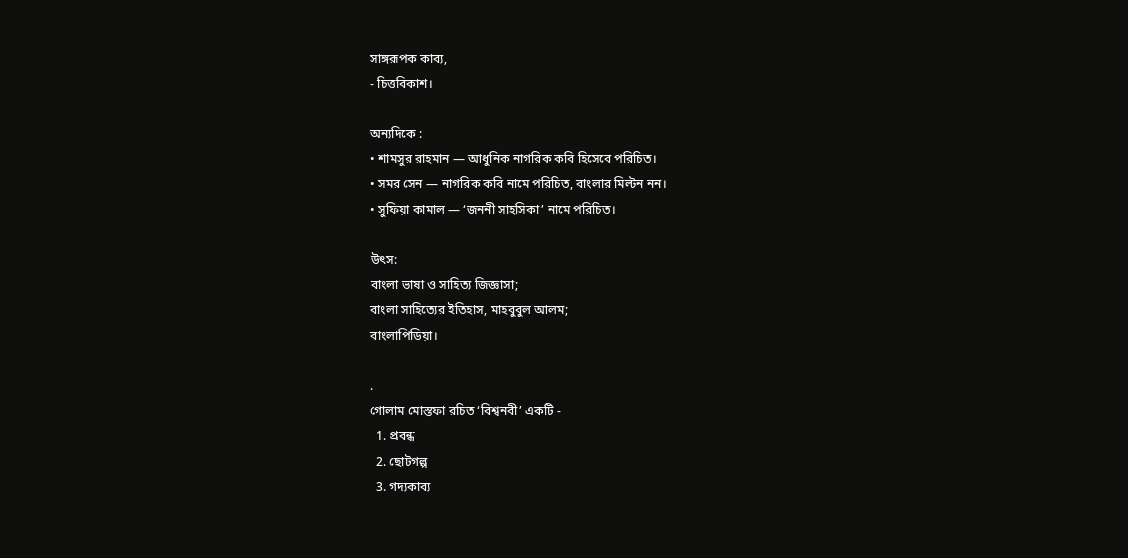সাঙ্গরূপক কাব্য,
- চিত্তবিকাশ।

অন্যদিকে :
• শামসুর রাহমান — আধুনিক নাগরিক কবি হিসেবে পরিচিত।
• সমর সেন — নাগরিক কবি নামে পরিচিত, বাংলার মিল্টন নন।
• সুফিয়া কামাল — ‘জননী সাহসিকা’ নামে পরিচিত।

উৎস:
বাংলা ভাষা ও সাহিত্য জিজ্ঞাসা;
বাংলা সাহিত্যের ইতিহাস, মাহবুবুল আলম;
বাংলাপিডিয়া।

.
গোলাম মোস্তফা রচিত ‘বিশ্বনবী’ একটি -
  1. প্রবন্ধ
  2. ছোটগল্প
  3. গদ্যকাব্য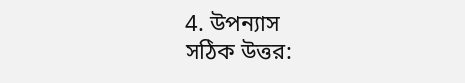4. উপন্যাস
সঠিক উত্তর: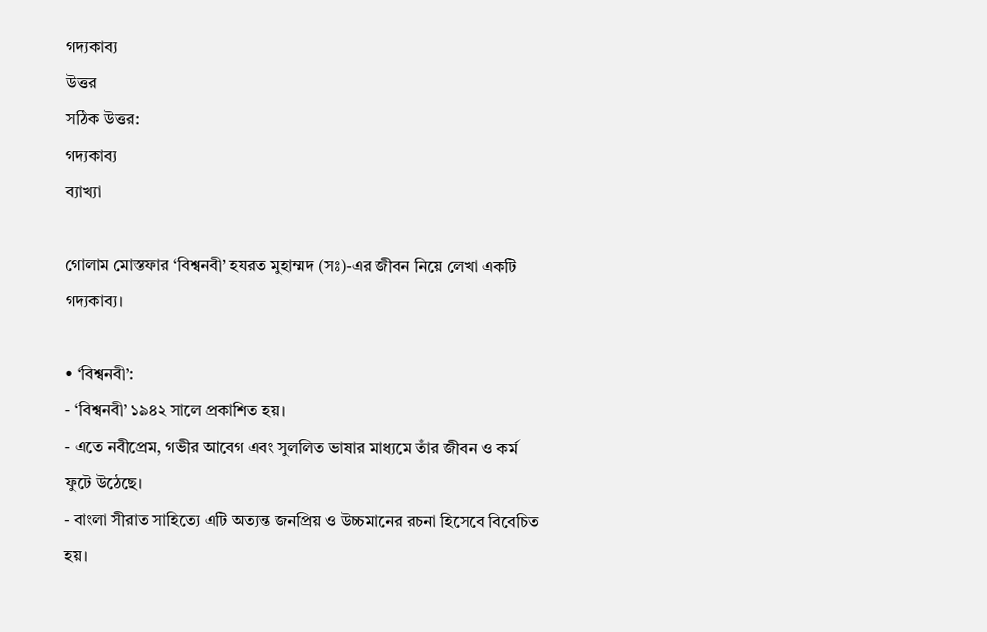গদ্যকাব্য
উত্তর
সঠিক উত্তর:
গদ্যকাব্য
ব্যাখ্যা

গোলাম মোস্তফার ‘বিশ্বনবী’ হযরত মুহাম্মদ (সঃ)-এর জীবন নিয়ে লেখা একটি গদ্যকাব্য।

• ‘বিশ্বনবী’:
- ‘বিশ্বনবী’ ১৯৪২ সালে প্রকাশিত হয়।
- এতে নবীপ্রেম, গভীর আবেগ এবং সুললিত ভাষার মাধ্যমে তাঁর জীবন ও কর্ম ফুটে উঠেছে।
- বাংলা সীরাত সাহিত্যে এটি অত্যন্ত জনপ্রিয় ও উচ্চমানের রচনা হিসেবে বিবেচিত হয়।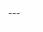---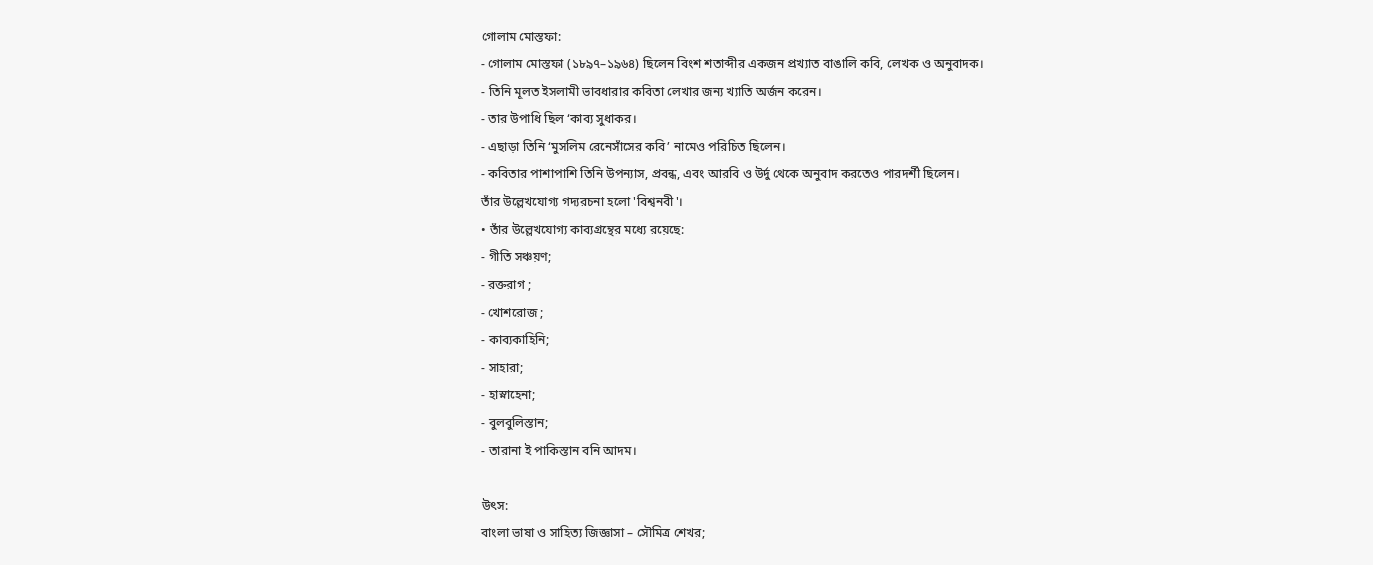গোলাম মোস্তফা:
- গোলাম মোস্তফা (১৮৯৭–১৯৬৪) ছিলেন বিংশ শতাব্দীর একজন প্রখ্যাত বাঙালি কবি, লেখক ও অনুবাদক।
- তিনি মূলত ইসলামী ভাবধারার কবিতা লেখার জন্য খ্যাতি অর্জন করেন।
- তার উপাধি ছিল ‘কাব্য সুধাকর।
- এছাড়া তিনি ‘মুসলিম রেনেসাঁসের কবি’ নামেও পরিচিত ছিলেন।
- কবিতার পাশাপাশি তিনি উপন্যাস, প্রবন্ধ, এবং আরবি ও উর্দু থেকে অনুবাদ করতেও পারদর্শী ছিলেন।
তাঁর উল্লেখযোগ্য গদ্যরচনা হলো 'বিশ্বনবী'।
• তাঁর উল্লেখযোগ্য কাব্যগ্রন্থের মধ্যে রয়েছে:
- গীতি সঞ্চয়ণ;
- রক্তরাগ ;
- খোশরোজ ;
- কাব্যকাহিনি;
- সাহারা;
- হাস্নাহেনা;
- বুলবুলিস্তান;
- তারানা ই পাকিস্তান বনি আদম।

উৎস:
বাংলা ভাষা ও সাহিত্য জিজ্ঞাসা – সৌমিত্র শেখর;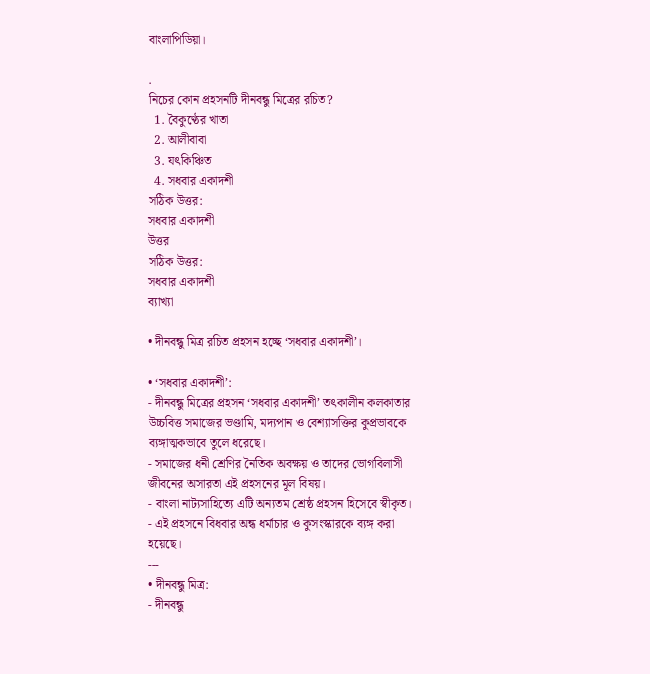বাংলাপিডিয়া।

.
নিচের কোন প্রহসনটি দীনবন্ধু মিত্রের রচিত?
  1. বৈকুণ্ঠের খাতা
  2. আলীবাবা
  3. যৎকিঞ্চিত
  4. সধবার একাদশী
সঠিক উত্তর:
সধবার একাদশী
উত্তর
সঠিক উত্তর:
সধবার একাদশী
ব্যাখ্যা

• দীনবন্ধু মিত্র রচিত প্রহসন হচ্ছে ‘সধবার একাদশী’।

• ‘সধবার একাদশী’:
- দীনবন্ধু মিত্রের প্রহসন ‘সধবার একাদশী’ তৎকালীন কলকাতার উচ্চবিত্ত সমাজের ভণ্ডামি, মদ্যপান ও বেশ্যাসক্তির কুপ্রভাবকে ব্যঙ্গাত্মকভাবে তুলে ধরেছে।
- সমাজের ধনী শ্রেণির নৈতিক অবক্ষয় ও তাদের ভোগবিলাসী জীবনের অসারতা এই প্রহসনের মূল বিষয়।
- বাংলা নাট্যসাহিত্যে এটি অন্যতম শ্রেষ্ঠ প্রহসন হিসেবে স্বীকৃত।
- এই প্রহসনে বিধবার অন্ধ ধর্মাচার ও কুসংস্কারকে ব্যঙ্গ করা হয়েছে।
---
• দীনবন্ধু মিত্র:
- দীনবন্ধু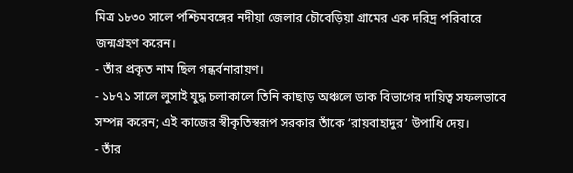মিত্র ১৮৩০ সালে পশ্চিমবঙ্গের নদীয়া জেলার চৌবেড়িয়া গ্রামের এক দরিদ্র পরিবারে জন্মগ্রহণ করেন।
- তাঁর প্রকৃত নাম ছিল গন্ধর্বনারায়ণ।
- ১৮৭১ সালে লুসাই যুদ্ধ চলাকালে তিনি কাছাড় অঞ্চলে ডাক বিভাগের দায়িত্ব সফলভাবে সম্পন্ন করেন; এই কাজের স্বীকৃতিস্বরূপ সরকার তাঁকে ‘রায়বাহাদুর’ উপাধি দেয়।
- তাঁর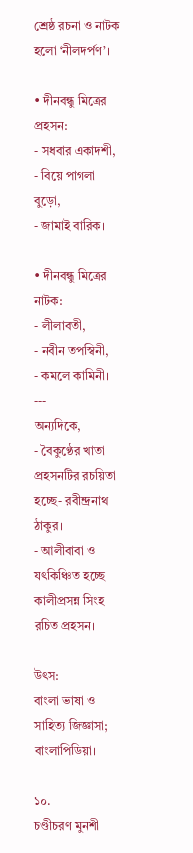শ্রেষ্ঠ রচনা ও নাটক হলো ‘নীলদর্পণ’।

• দীনবন্ধু মিত্রের প্রহসন:
- সধবার একাদশী,
- বিয়ে পাগলা বুড়ো,
- জামাই বারিক।

• দীনবন্ধু মিত্রের নাটক:
- লীলাবতী,
- নবীন তপস্বিনী,
- কমলে কামিনী।
---
অন্যদিকে,
- বৈকুণ্ঠের খাতা প্রহসনটির রচয়িতা হচ্ছে- রবীন্দ্রনাথ ঠাকুর।
- আলীবাবা ও যৎকিঞ্চিত হচ্ছে কালীপ্রসন্ন সিংহ রচিত প্রহসন।

উৎস:
বাংলা ভাষা ও সাহিত্য জিজ্ঞাসা;
বাংলাপিডিয়া।

১০.
চণ্ডীচরণ মুনশী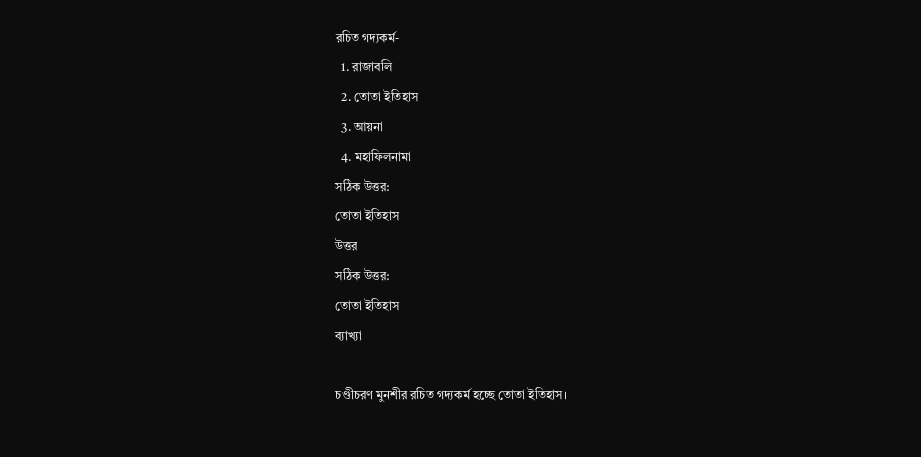রচিত গদ্যকর্ম-
  1. রাজাবলি
  2. তোতা ইতিহাস
  3. আয়না
  4. মহাফিলনামা
সঠিক উত্তর:
তোতা ইতিহাস
উত্তর
সঠিক উত্তর:
তোতা ইতিহাস
ব্যাখ্যা

চণ্ডীচরণ মুনশীর রচিত গদ্যকর্ম হচ্ছে তোতা ইতিহাস।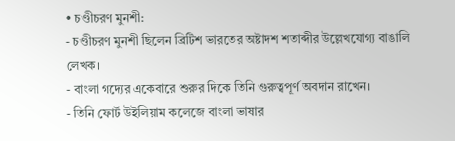• চণ্ডীচরণ মুনশী:
- চণ্ডীচরণ মুনশী ছিলেন ব্রিটিশ ভারতের অষ্টাদশ শতাব্দীর উল্লেখযোগ্য বাঙালি লেখক।
- বাংলা গদ্যের একেবারে শুরুর দিকে তিনি গুরুত্বপূর্ণ অবদান রাখেন।
- তিনি ফোর্ট উইলিয়াম কলেজে বাংলা ভাষার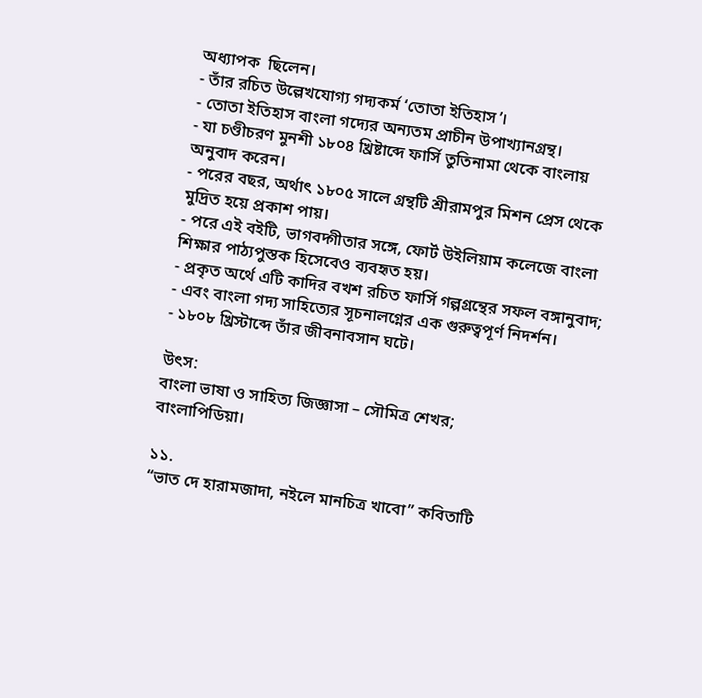অধ্যাপক  ছিলেন।
- তাঁর রচিত উল্লেখযোগ্য গদ্যকর্ম ‘তোতা ইতিহাস’।
- তোতা ইতিহাস বাংলা গদ্যের অন্যতম প্রাচীন উপাখ্যানগ্রন্থ।
- যা চণ্ডীচরণ মুনশী ১৮০৪ খ্রিষ্টাব্দে ফার্সি তুতিনামা থেকে বাংলায় অনুবাদ করেন।
- পরের বছর, অর্থাৎ ১৮০৫ সালে গ্রন্থটি শ্রীরামপুর মিশন প্রেস থেকে মুদ্রিত হয়ে প্রকাশ পায়।
- পরে এই বইটি, ভাগবদ্গীতার সঙ্গে, ফোর্ট উইলিয়াম কলেজে বাংলা শিক্ষার পাঠ্যপুস্তক হিসেবেও ব্যবহৃত হয়।
- প্রকৃত অর্থে এটি কাদির বখশ রচিত ফার্সি গল্পগ্রন্থের সফল বঙ্গানুবাদ;
- এবং বাংলা গদ্য সাহিত্যের সূচনালগ্নের এক গুরুত্বপূর্ণ নিদর্শন।
- ১৮০৮ খ্রিস্টাব্দে তাঁর জীবনাবসান ঘটে।

উৎস:
বাংলা ভাষা ও সাহিত্য জিজ্ঞাসা – সৌমিত্র শেখর;
বাংলাপিডিয়া।

১১.
“ভাত দে হারামজাদা, নইলে মানচিত্র খাবো” কবিতাটি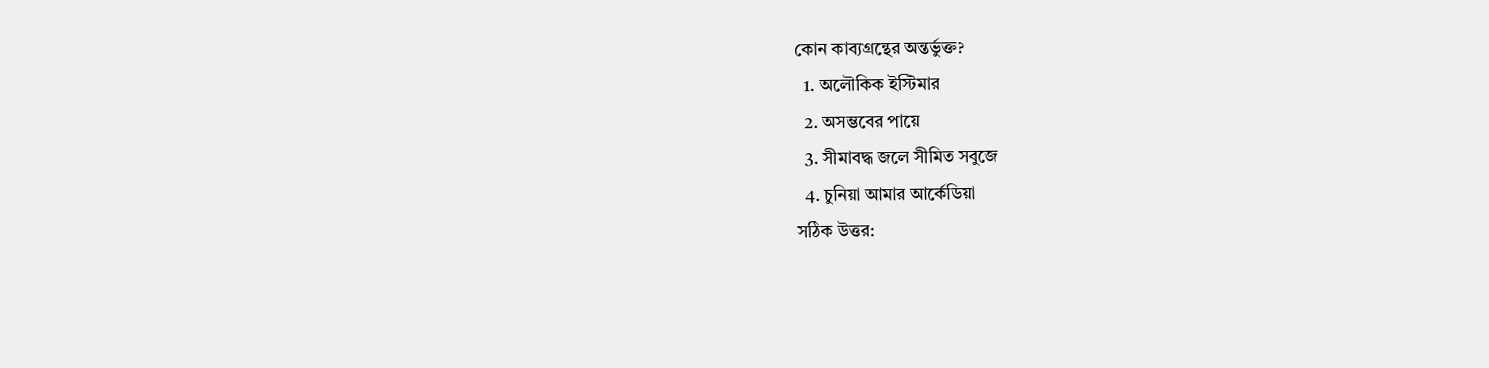কোন কাব্যগ্রন্থের অন্তর্ভুক্ত?
  1. অলৌকিক ইস্টিমার
  2. অসম্ভবের পায়ে
  3. সীমাবদ্ধ জলে সীমিত সবুজে
  4. চুনিয়া আমার আর্কেডিয়া
সঠিক উত্তর: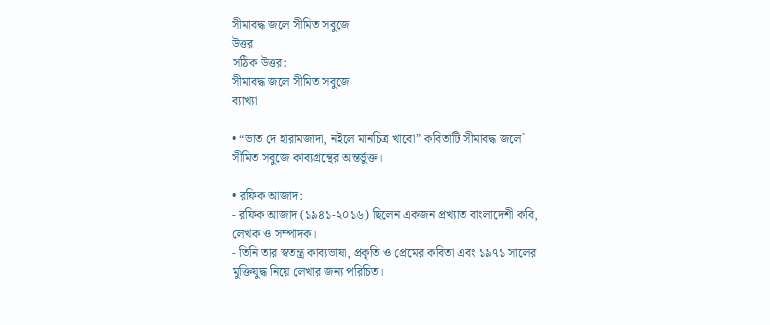সীমাবদ্ধ জলে সীমিত সবুজে
উত্তর
সঠিক উত্তর:
সীমাবদ্ধ জলে সীমিত সবুজে
ব্যাখ্যা

• “ভাত দে হারামজাদা, নইলে মানচিত্র খাবো” কবিতাটি সীমাবদ্ধ জলে` সীমিত সবুজে কাব্যগ্রন্থের অন্তর্ভুক্ত।

• রফিক আজাদ:
- রফিক আজাদ (১৯৪১-২০১৬) ছিলেন একজন প্রখ্যাত বাংলাদেশী কবি, লেখক ও সম্পাদক।
- তিনি তার স্বতন্ত্র কাব্যভাষা, প্রকৃতি ও প্রেমের কবিতা এবং ১৯৭১ সালের মুক্তিযুদ্ধ নিয়ে লেখার জন্য পরিচিত।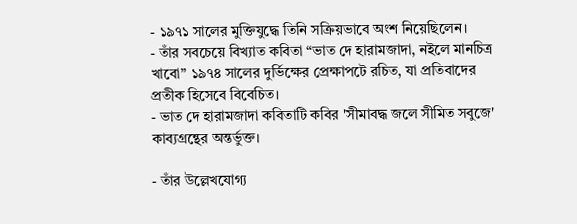- ১৯৭১ সালের মুক্তিযুদ্ধে তিনি সক্রিয়ভাবে অংশ নিয়েছিলেন।
- তাঁর সবচেয়ে বিখ্যাত কবিতা “ভাত দে হারামজাদা, নইলে মানচিত্র খাবো” ১৯৭৪ সালের দুর্ভিক্ষের প্রেক্ষাপটে রচিত, যা প্রতিবাদের প্রতীক হিসেবে বিবেচিত।
- ভাত দে হারামজাদা কবিতাটি কবির 'সীমাবদ্ধ জলে সীমিত সবুজে' কাব্যগ্রন্থের অন্তর্ভুক্ত।

- তাঁর উল্লেখযোগ্য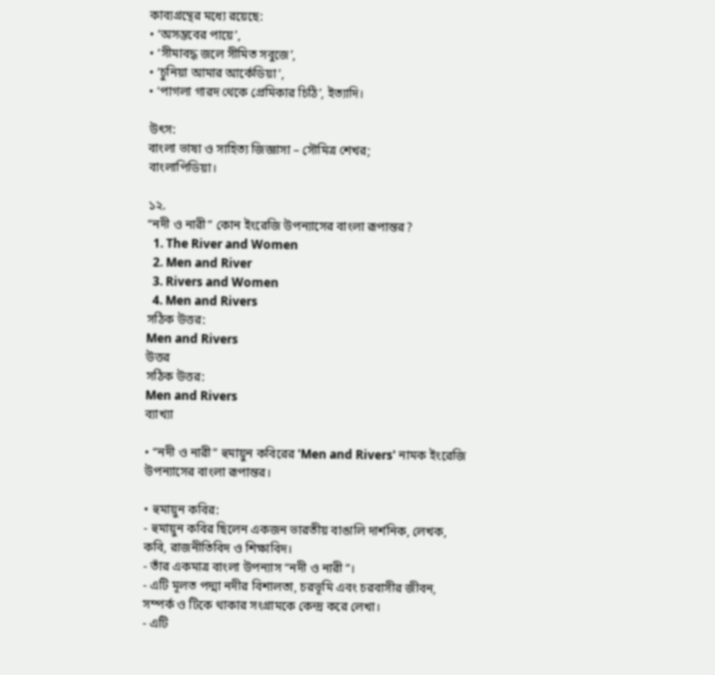কাব্যগ্রন্থের মধ্যে রয়েছে:
• ‘অসম্ভবের পায়ে’,
• ‘সীমাবদ্ধ জলে সীমিত সবুজে’,
• ‘চুনিয়া আমার আর্কেডিয়া’,
• ‘পাগলা গারদ থেকে প্রেমিকার চিঠি’, ইত্যাদি।

উৎস:
বাংলা ভাষা ও সাহিত্য জিজ্ঞাসা – সৌমিত্র শেখর;
বাংলাপিডিয়া।

১২.
“নদী ও নারী” কোন ইংরেজি উপন্যাসের বাংলা রূপান্তর?
  1. The River and Women
  2. Men and River
  3. Rivers and Women
  4. Men and Rivers
সঠিক উত্তর:
Men and Rivers
উত্তর
সঠিক উত্তর:
Men and Rivers
ব্যাখ্যা

• “নদী ও নারী” হুমায়ুন কবিরের 'Men and Rivers' নামক ইংরেজি উপন্যাসের বাংলা রূপান্তর।

• হুমায়ুন কবির:
- হুমায়ুন কবির ছিলেন একজন ভারতীয় বাঙালি দার্শনিক, লেখক, কবি, রাজনীতিবিদ ও শিক্ষাবিদ।
- তাঁর একমাত্র বাংলা উপন্যাস “নদী ও নারী”।
- এটি মূলত পদ্মা নদীর বিশালতা, চরভূমি এবং চরবাসীর জীবন, সম্পর্ক ও টিকে থাকার সংগ্রামকে কেন্দ্র করে লেখা।
- এটি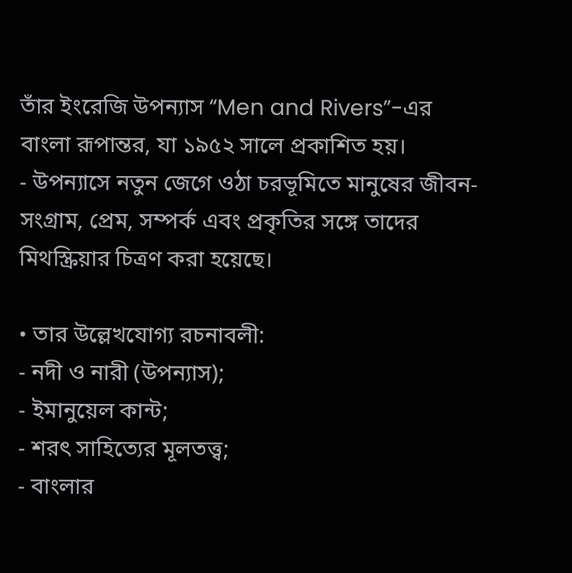তাঁর ইংরেজি উপন্যাস “Men and Rivers”-এর বাংলা রূপান্তর, যা ১৯৫২ সালে প্রকাশিত হয়।
- উপন্যাসে নতুন জেগে ওঠা চরভূমিতে মানুষের জীবন-সংগ্রাম, প্রেম, সম্পর্ক এবং প্রকৃতির সঙ্গে তাদের মিথস্ক্রিয়ার চিত্রণ করা হয়েছে।

• তার উল্লেখযোগ্য রচনাবলী:
- নদী ও নারী (উপন্যাস);
- ইমানুয়েল কান্ট;
- শরৎ সাহিত্যের মূলতত্ত্ব;
- বাংলার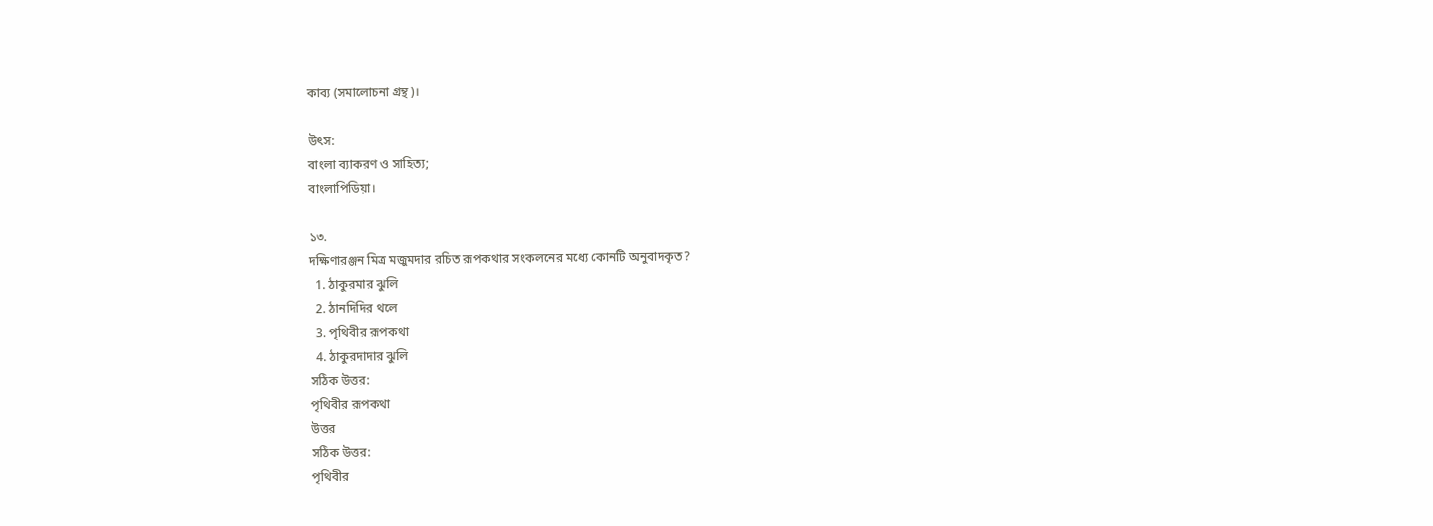কাব্য (সমালোচনা গ্রন্থ)।

উৎস:
বাংলা ব্যাকরণ ও সাহিত্য;
বাংলাপিডিয়া।

১৩.
দক্ষিণারঞ্জন মিত্র মজুমদার রচিত রূপকথার সংকলনের মধ্যে কোনটি অনুবাদকৃত?
  1. ঠাকুরমার ঝুলি
  2. ঠানদিদির থলে
  3. পৃথিবীর রূপকথা
  4. ঠাকুরদাদার ঝুলি
সঠিক উত্তর:
পৃথিবীর রূপকথা
উত্তর
সঠিক উত্তর:
পৃথিবীর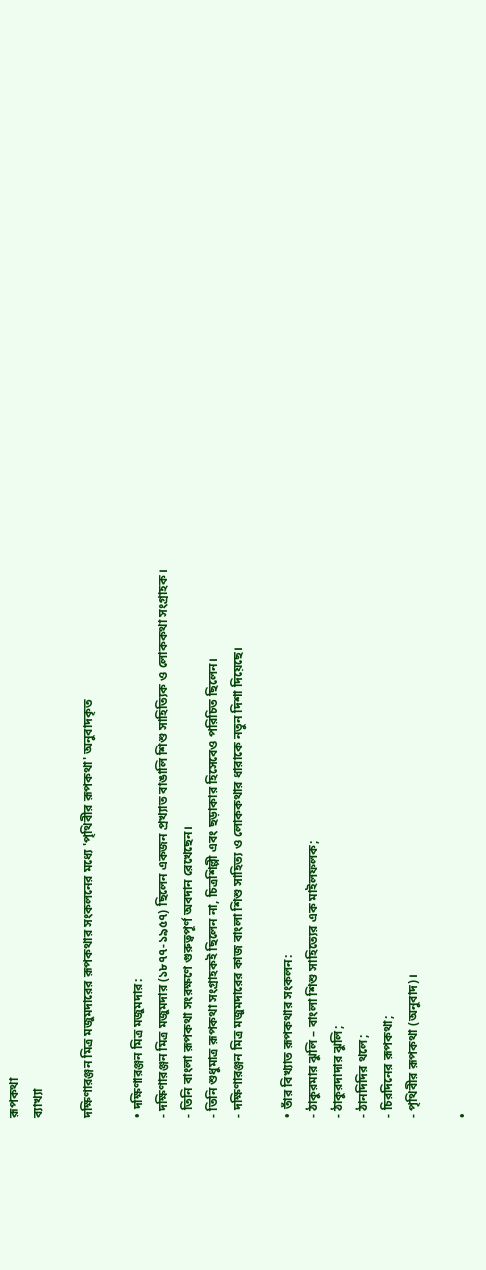রূপকথা
ব্যাখ্যা

দক্ষিণারঞ্জন মিত্র মজুমদারের রূপকথার সংকলনের মধ্যে 'পৃথিবীর রূপকথা' অনুবাদকৃত

• দক্ষিণারঞ্জন মিত্র মজুমদার:
- দক্ষিণারঞ্জন মিত্র মজুমদার (১৮৭৭-১৯৫৭) ছিলেন একজন প্রখ্যাত বাঙালি শিশু সাহিত্যিক ও লোককথা সংগ্রাহক।
- তিনি বাংলা রূপকথা সংরক্ষণে গুরুত্বপূর্ণ অবদান রেখেছেন।
- তিনি শুধুমাত্র রূপকথা সংগ্রাহকই ছিলেন না, চিত্রশিল্পী এবং ছড়াকার হিসেবেও পরিচিত ছিলেন।
- দক্ষিণারঞ্জন মিত্র মজুমদারের কাজ বাংলা শিশু সাহিত্য ও লোককথার ধারাকে নতুন দিশা দিয়েছে।

• তাঁর বিখ্যাত রূপকথার সংকলন:
- ঠাকুরমার ঝুলি – বাংলা শিশু সাহিত্যের এক মাইলফলক;
- ঠাকুরদাদার ঝুলি;
- ঠানদিদির থলে;
- চিরদিনের রূপকথা;
- পৃথিবীর রূপকথা (অনুবাদ)।

•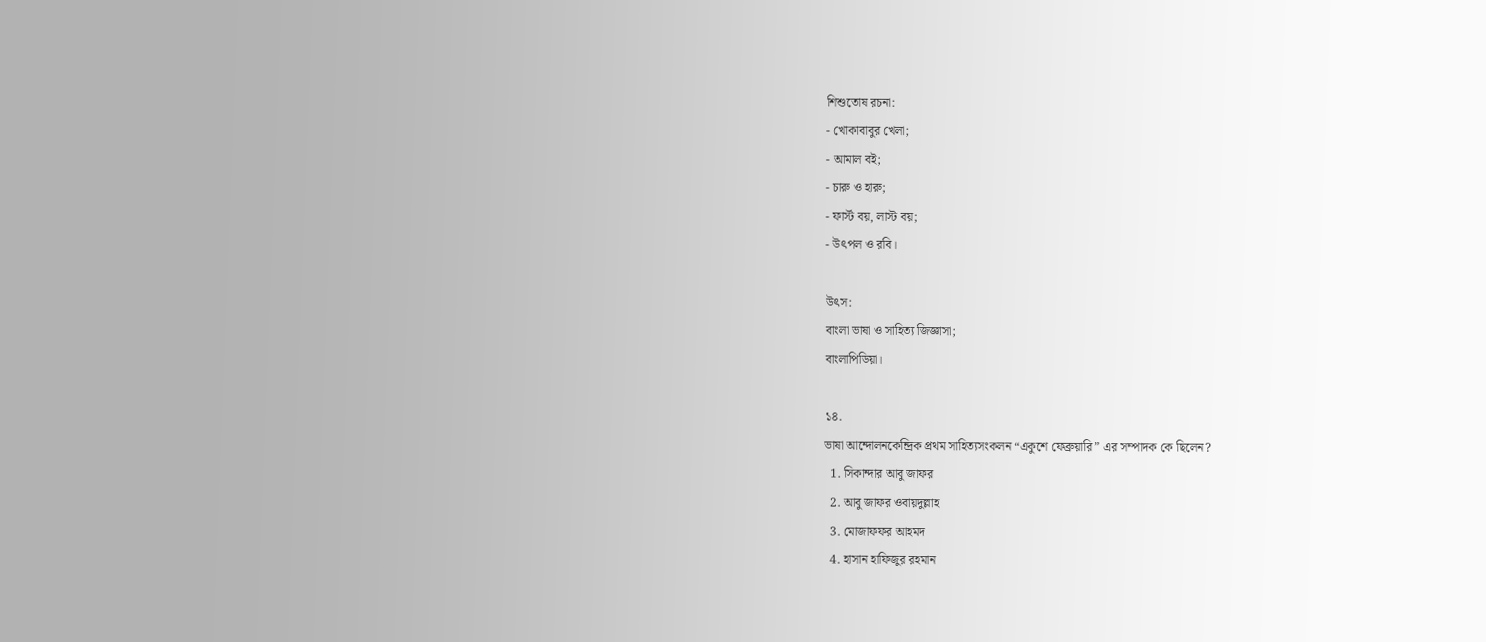শিশুতোষ রচনা:
- খোকাবাবুর খেলা;
- আমাল বই;
- চারু ও হারু;
- ফার্স্ট বয়, লাস্ট বয়;
- উৎপল ও রবি।

উৎস:
বাংলা ভাষা ও সাহিত্য জিজ্ঞাসা;
বাংলাপিডিয়া।

১৪.
ভাষা আন্দোলনকেন্দ্রিক প্রথম সাহিত্যসংকলন “একুশে ফেব্রুয়ারি” এর সম্পাদক কে ছিলেন?
  1. সিকান্দার আবু জাফর
  2. আবু জাফর ওবায়দুল্লাহ
  3. মোজাফফর আহমদ
  4. হাসান হাফিজুর রহমান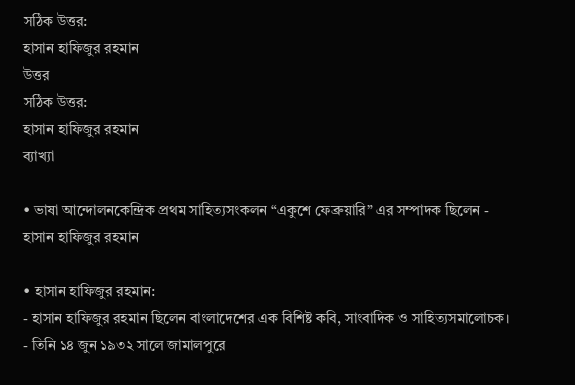সঠিক উত্তর:
হাসান হাফিজুর রহমান
উত্তর
সঠিক উত্তর:
হাসান হাফিজুর রহমান
ব্যাখ্যা

• ভাষা আন্দোলনকেন্দ্রিক প্রথম সাহিত্যসংকলন “একুশে ফেব্রুয়ারি” এর সম্পাদক ছিলেন - হাসান হাফিজুর রহমান

• হাসান হাফিজুর রহমান:
- হাসান হাফিজুর রহমান ছিলেন বাংলাদেশের এক বিশিষ্ট কবি, সাংবাদিক ও সাহিত্যসমালোচক।
- তিনি ১৪ জুন ১৯৩২ সালে জামালপুরে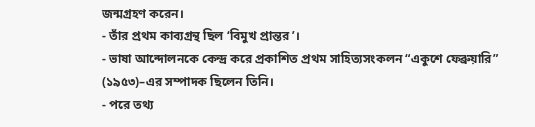জন্মগ্রহণ করেন।
- তাঁর প্রথম কাব্যগ্রন্থ ছিল ‘বিমুখ প্রান্তর’।
- ভাষা আন্দোলনকে কেন্দ্র করে প্রকাশিত প্রথম সাহিত্যসংকলন “একুশে ফেব্রুয়ারি” (১৯৫৩)–এর সম্পাদক ছিলেন তিনি।
- পরে তথ্য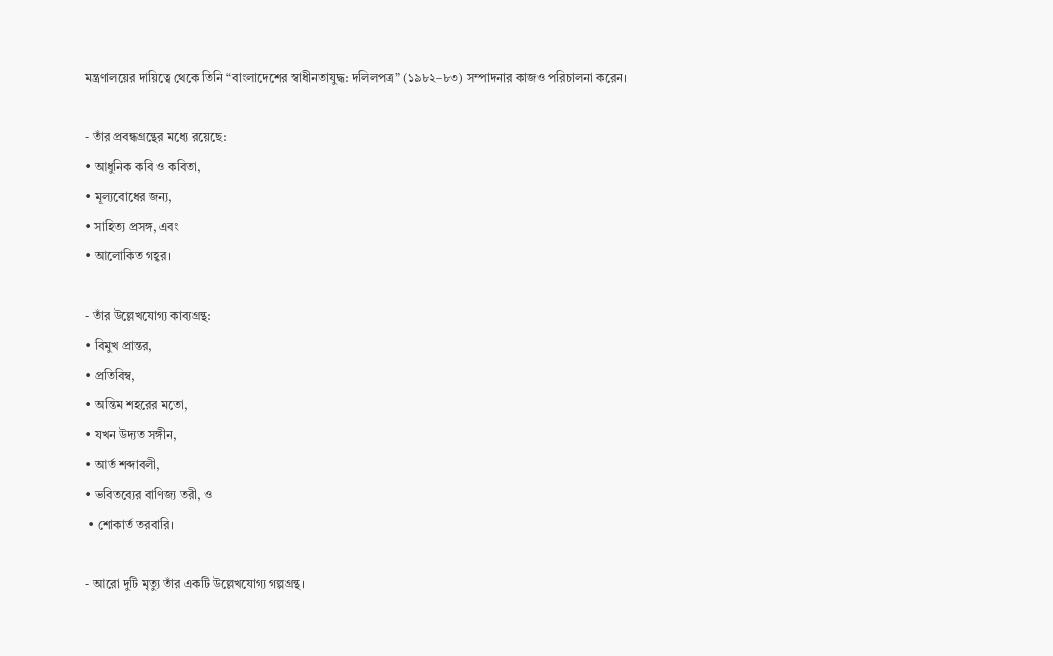মন্ত্রণালয়ের দায়িত্বে থেকে তিনি “বাংলাদেশের স্বাধীনতাযুদ্ধ: দলিলপত্র” (১৯৮২–৮৩) সম্পাদনার কাজও পরিচালনা করেন।

- তাঁর প্রবন্ধগ্রন্থের মধ্যে রয়েছে:
• আধুনিক কবি ও কবিতা,
• মূল্যবোধের জন্য,
• সাহিত্য প্রসঙ্গ, এবং
• আলোকিত গহ্বর।

- তাঁর উল্লেখযোগ্য কাব্যগ্রন্থ:
• বিমুখ প্রান্তর,
• প্রতিবিম্ব,
• অন্তিম শহরের মতো,
• যখন উদ্যত সঙ্গীন,
• আর্ত শব্দাবলী,
• ভবিতব্যের বাণিজ্য তরী, ও
 • শোকার্ত তরবারি।

- আরো দুটি মৃত্যু তাঁর একটি উল্লেখযোগ্য গল্পগ্রন্থ।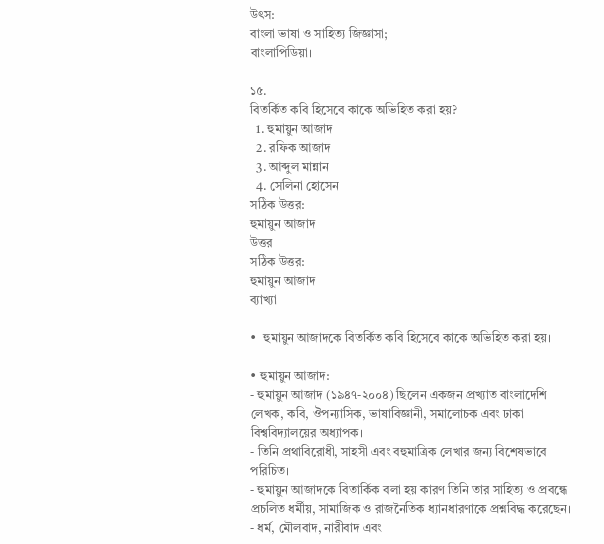উৎস:
বাংলা ভাষা ও সাহিত্য জিজ্ঞাসা;
বাংলাপিডিয়া।

১৫.
বিতর্কিত কবি হিসেবে কাকে অভিহিত করা হয়?
  1. হুমায়ুন আজাদ
  2. রফিক আজাদ
  3. আব্দুল মান্নান
  4. সেলিনা হোসেন
সঠিক উত্তর:
হুমায়ুন আজাদ
উত্তর
সঠিক উত্তর:
হুমায়ুন আজাদ
ব্যাখ্যা

•  হুমায়ুন আজাদকে বিতর্কিত কবি হিসেবে কাকে অভিহিত করা হয়।

• হুমায়ুন আজাদ:
- হুমায়ুন আজাদ (১৯৪৭-২০০৪) ছিলেন একজন প্রখ্যাত বাংলাদেশি লেখক, কবি, ঔপন্যাসিক, ভাষাবিজ্ঞানী, সমালোচক এবং ঢাকা বিশ্ববিদ্যালয়ের অধ্যাপক।
- তিনি প্রথাবিরোধী, সাহসী এবং বহুমাত্রিক লেখার জন্য বিশেষভাবে পরিচিত।
- হুমায়ুন আজাদকে বিতার্কিক বলা হয় কারণ তিনি তার সাহিত্য ও প্রবন্ধে প্রচলিত ধর্মীয়, সামাজিক ও রাজনৈতিক ধ্যানধারণাকে প্রশ্নবিদ্ধ করেছেন।
- ধর্ম, মৌলবাদ, নারীবাদ এবং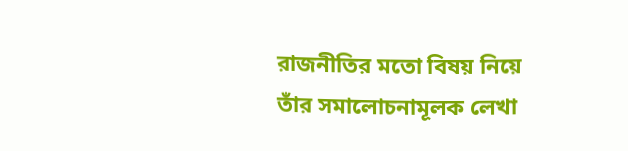রাজনীতির মতো বিষয় নিয়ে তাঁর সমালোচনামূলক লেখা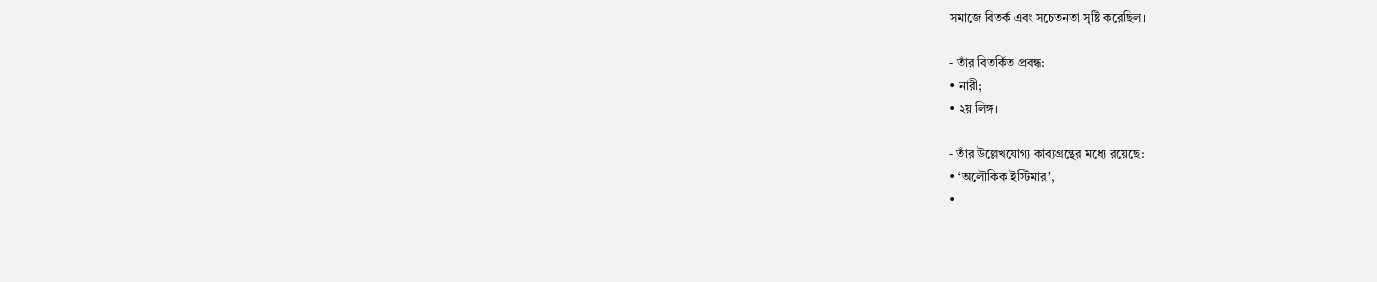সমাজে বিতর্ক এবং সচেতনতা সৃষ্টি করেছিল।

- তাঁর বিতর্কিত প্রবন্ধ:
• নারী;
• ২য় লিঙ্গ।

- তাঁর উল্লেখযোগ্য কাব্যগ্রন্থের মধ্যে রয়েছে:
• ‘অলৌকিক ইস্টিমার’,
•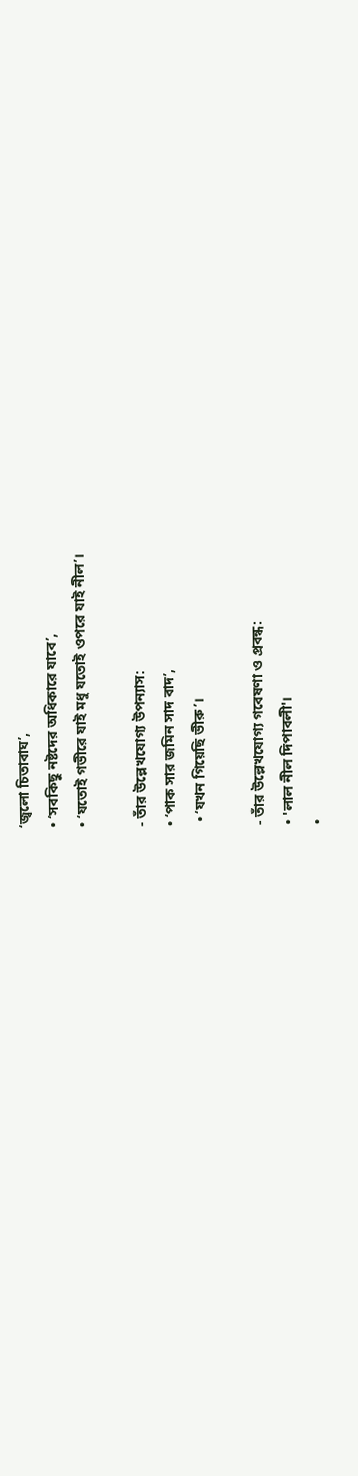‘জ্বলো চিতাবাঘ’,
• ‘সবকিছু নষ্টদের অধিকারে যাবে’,
• ‘যতোই গভীরে যাই মধু যতোই ওপরে যাই নীল’।

- তাঁর উল্লেখযোগ্য উপন্যাস:
• ‘পাক সার জমিন সাদ বাদ’,
 • ‘যখন গিয়েছি ভীরু’।

- তাঁর উল্লেখযোগ্য গবেষণা ও প্রবন্ধ:
• 'লাল নীল দিপাবলী'।
•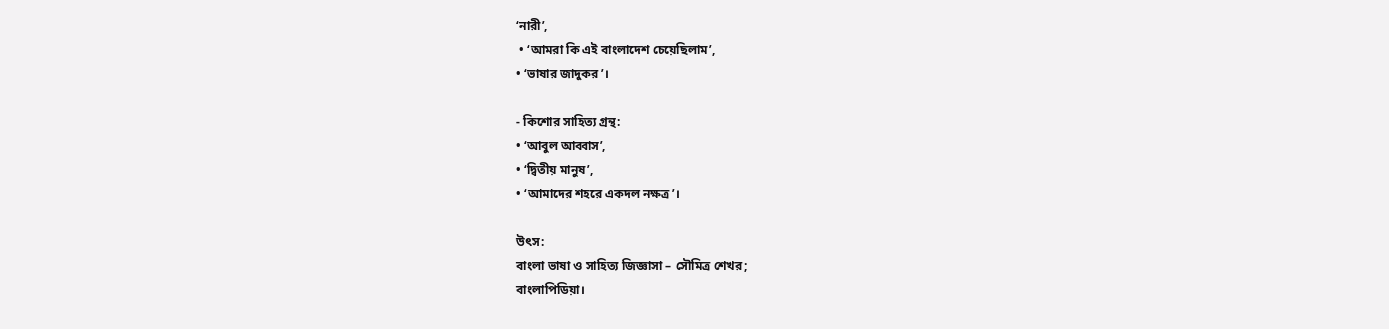‘নারী’,
 • ‘আমরা কি এই বাংলাদেশ চেয়েছিলাম’,
• ‘ভাষার জাদুকর’।

- কিশোর সাহিত্য গ্রন্থ:
• ‘আবুল আব্বাস’,
• ‘দ্বিতীয় মানুষ’,
• ‘আমাদের শহরে একদল নক্ষত্র’।

উৎস:
বাংলা ভাষা ও সাহিত্য জিজ্ঞাসা – সৌমিত্র শেখর;
বাংলাপিডিয়া।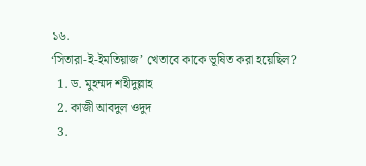১৬.
‘সিতারা-ই-ইমতিয়াজ’ খেতাবে কাকে ভূষিত করা হয়েছিল?
  1. ড. মুহম্মদ শহীদুল্লাহ
  2. কাজী আবদুল ওদুদ
  3.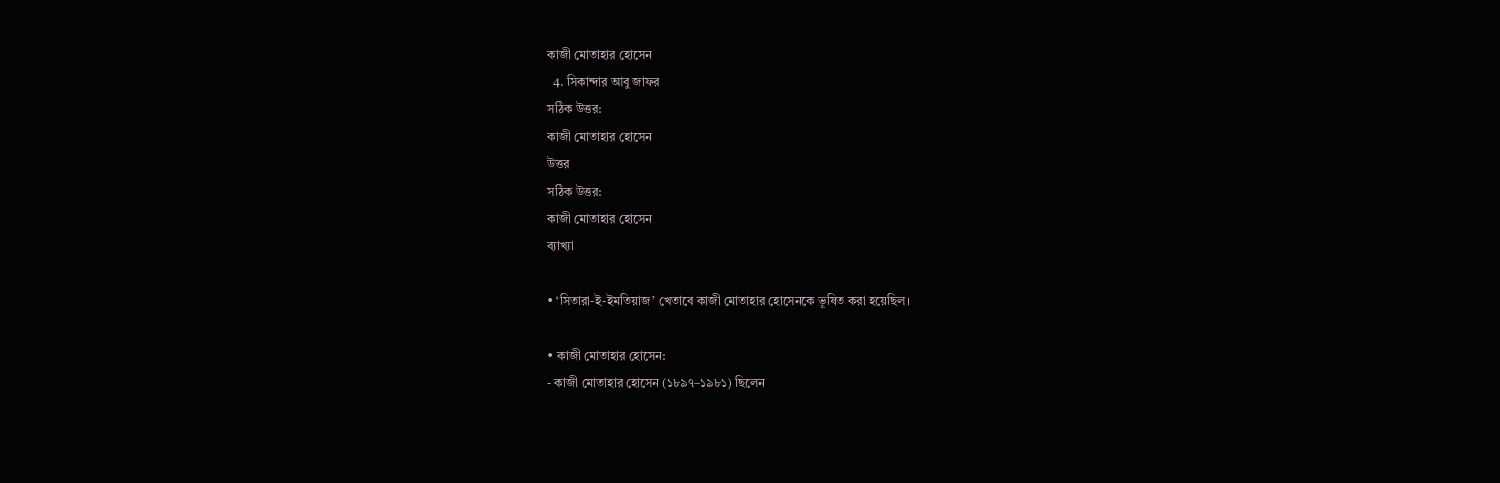কাজী মোতাহার হোসেন
  4. সিকান্দার আবু জাফর
সঠিক উত্তর:
কাজী মোতাহার হোসেন
উত্তর
সঠিক উত্তর:
কাজী মোতাহার হোসেন
ব্যাখ্যা

• ‘সিতারা-ই-ইমতিয়াজ’ খেতাবে কাজী মোতাহার হোসেনকে ভূষিত করা হয়েছিল।

• কাজী মোতাহার হোসেন:
- কাজী মোতাহার হোসেন (১৮৯৭–১৯৮১) ছিলেন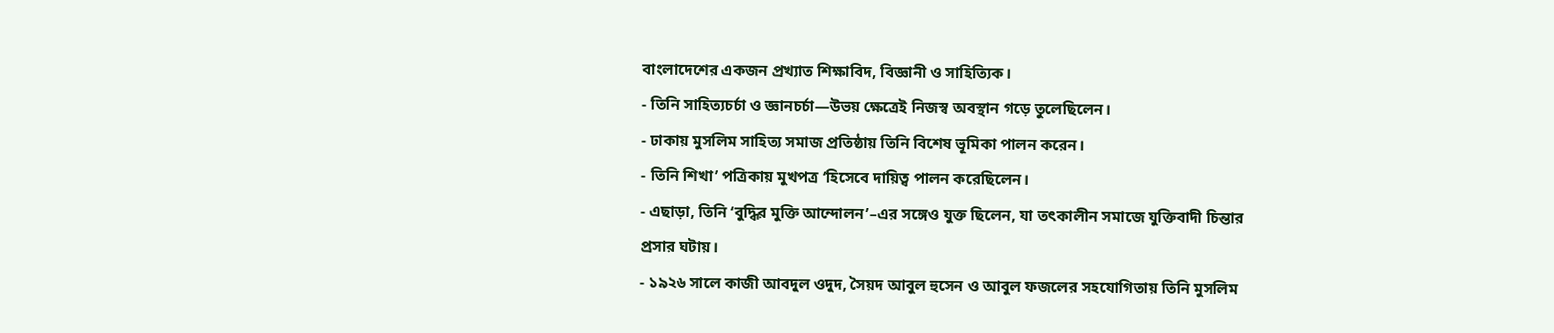বাংলাদেশের একজন প্রখ্যাত শিক্ষাবিদ, বিজ্ঞানী ও সাহিত্যিক।
- তিনি সাহিত্যচর্চা ও জ্ঞানচর্চা—উভয় ক্ষেত্রেই নিজস্ব অবস্থান গড়ে তুলেছিলেন।
- ঢাকায় মুসলিম সাহিত্য সমাজ প্রতিষ্ঠায় তিনি বিশেষ ভূমিকা পালন করেন।
- তিনি শিখা’ পত্রিকায় মুখপত্র ‘হিসেবে দায়িত্ব পালন করেছিলেন।
- এছাড়া, তিনি ‘বুদ্ধির মুক্তি আন্দোলন’–এর সঙ্গেও যুক্ত ছিলেন, যা তৎকালীন সমাজে যুক্তিবাদী চিন্তার প্রসার ঘটায়।
- ১৯২৬ সালে কাজী আবদুল ওদুদ, সৈয়দ আবুল হুসেন ও আবুল ফজলের সহযোগিতায় তিনি মুসলিম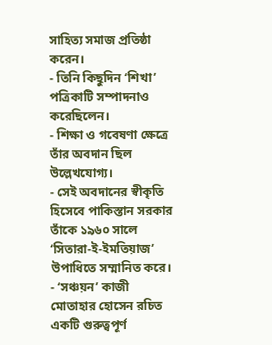সাহিত্য সমাজ প্রতিষ্ঠা করেন।
- তিনি কিছুদিন ‘শিখা’ পত্রিকাটি সম্পাদনাও করেছিলেন।
- শিক্ষা ও গবেষণা ক্ষেত্রে তাঁর অবদান ছিল উল্লেখযোগ্য।
- সেই অবদানের স্বীকৃতি হিসেবে পাকিস্তান সরকার তাঁকে ১৯৬০ সালে ‘সিতারা-ই-ইমতিয়াজ’ উপাধিতে সম্মানিত করে।
- ‘সঞ্চয়ন’ কাজী মোতাহার হোসেন রচিত একটি গুরুত্বপূর্ণ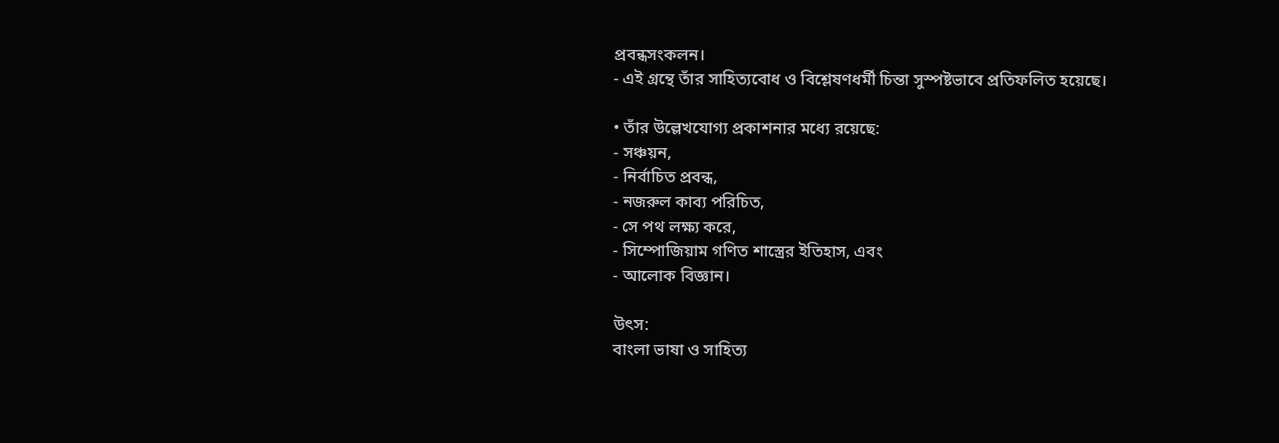প্রবন্ধসংকলন।
- এই গ্রন্থে তাঁর সাহিত্যবোধ ও বিশ্লেষণধর্মী চিন্তা সুস্পষ্টভাবে প্রতিফলিত হয়েছে।

• তাঁর উল্লেখযোগ্য প্রকাশনার মধ্যে রয়েছে:
- সঞ্চয়ন,
- নির্বাচিত প্রবন্ধ,
- নজরুল কাব্য পরিচিত,
- সে পথ লক্ষ্য করে,
- সিম্পোজিয়াম গণিত শাস্ত্রের ইতিহাস, এবং
- আলোক বিজ্ঞান।

উৎস:
বাংলা ভাষা ও সাহিত্য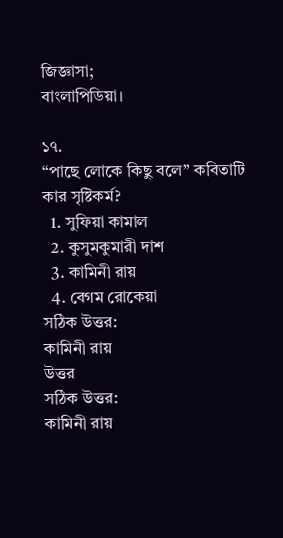জিজ্ঞাসা;
বাংলাপিডিয়া।

১৭.
“পাছে লোকে কিছু বলে” কবিতাটি কার সৃষ্টিকর্ম?
  1. সুফিয়া কামাল
  2. কুসুমকুমারী দাশ
  3. কামিনী রায়
  4. বেগম রোকেয়া
সঠিক উত্তর:
কামিনী রায়
উত্তর
সঠিক উত্তর:
কামিনী রায়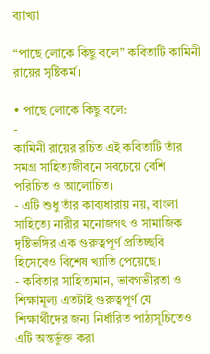ব্যাখ্যা

“পাছে লোকে কিছু বলে” কবিতাটি কামিনী রায়ের সৃষ্টিকর্ম।

• পাছে লোকে কিছু বলে:
-
কামিনী রায়ের রচিত এই কবিতাটি তাঁর সমগ্র সাহিত্যজীবনে সবচেয়ে বেশি পরিচিত ও আলোচিত।
- এটি শুধু তাঁর কাব্যধারায় নয়, বাংলা সাহিত্যে নারীর মনোজগৎ ও সামাজিক দৃষ্টিভঙ্গির এক গুরুত্বপূর্ণ প্রতিচ্ছবি হিসেবেও বিশেষ খ্যাতি পেয়েছে।
- কবিতার সাহিত্যমান, ভাবগভীরতা ও শিক্ষামূল্য এতটাই গুরুত্বপূর্ণ যে শিক্ষার্থীদের জন্য নির্ধারিত পাঠ্যসূচিতেও এটি অন্তর্ভুক্ত করা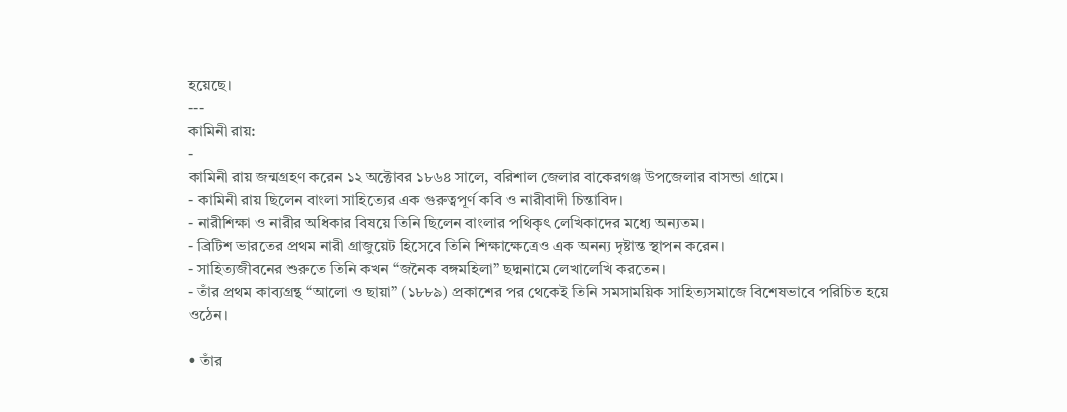হয়েছে।
---
কামিনী রায়:
-
কামিনী রায় জন্মগ্রহণ করেন ১২ অক্টোবর ১৮৬৪ সালে, বরিশাল জেলার বাকেরগঞ্জ উপজেলার বাসন্ডা গ্রামে।
- কামিনী রায় ছিলেন বাংলা সাহিত্যের এক গুরুত্বপূর্ণ কবি ও নারীবাদী চিন্তাবিদ।
- নারীশিক্ষা ও নারীর অধিকার বিষয়ে তিনি ছিলেন বাংলার পথিকৃৎ লেখিকাদের মধ্যে অন্যতম।
- ব্রিটিশ ভারতের প্রথম নারী গ্রাজুয়েট হিসেবে তিনি শিক্ষাক্ষেত্রেও এক অনন্য দৃষ্টান্ত স্থাপন করেন।
- সাহিত্যজীবনের শুরুতে তিনি কখন “জনৈক বঙ্গমহিলা” ছদ্মনামে লেখালেখি করতেন।
- তাঁর প্রথম কাব্যগ্রন্থ “আলো ও ছায়া” (১৮৮৯) প্রকাশের পর থেকেই তিনি সমসাময়িক সাহিত্যসমাজে বিশেষভাবে পরিচিত হয়ে ওঠেন।

• তাঁর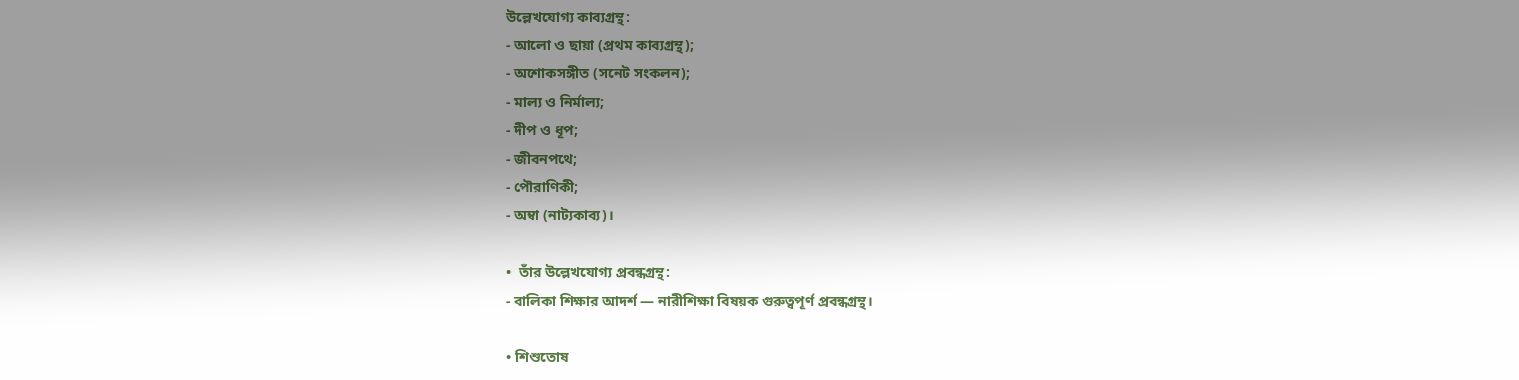উল্লেখযোগ্য কাব্যগ্রন্থ:
- আলো ও ছায়া (প্রথম কাব্যগ্রন্থ);
- অশোকসঙ্গীত (সনেট সংকলন);
- মাল্য ও নির্মাল্য;
- দীপ ও ধূপ;
- জীবনপথে;
- পৌরাণিকী;
- অম্বা (নাট্যকাব্য)।

•  তাঁর উল্লেখযোগ্য প্রবন্ধগ্রন্থ:
- বালিকা শিক্ষার আদর্শ — নারীশিক্ষা বিষয়ক গুরুত্বপূর্ণ প্রবন্ধগ্রন্থ।

• শিশুতোষ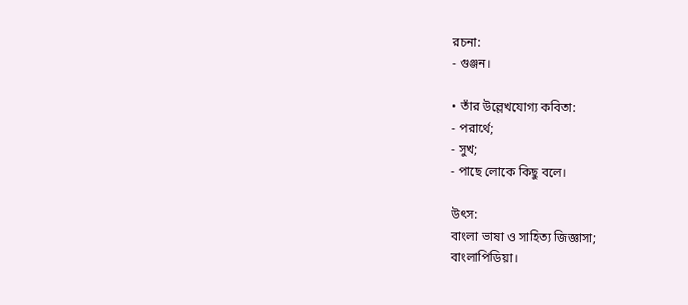রচনা:
- গুঞ্জন।

• তাঁর উল্লেখযোগ্য কবিতা:
- পরার্থে;
- সুখ;
- পাছে লোকে কিছু বলে।

উৎস:
বাংলা ভাষা ও সাহিত্য জিজ্ঞাসা;
বাংলাপিডিয়া।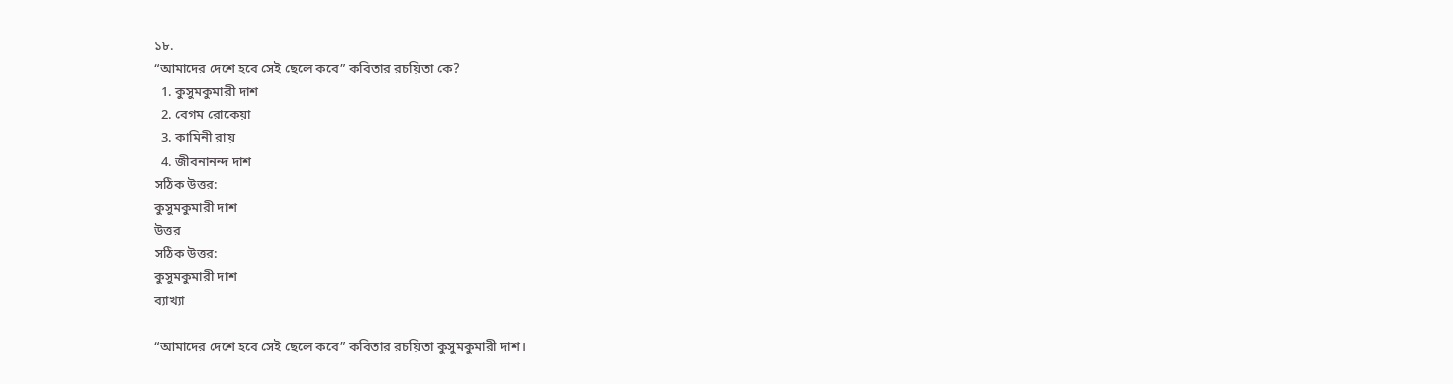১৮.
“আমাদের দেশে হবে সেই ছেলে কবে” কবিতার রচয়িতা কে?
  1. কুসুমকুমারী দাশ
  2. বেগম রোকেয়া
  3. কামিনী রায়
  4. জীবনানন্দ দাশ
সঠিক উত্তর:
কুসুমকুমারী দাশ
উত্তর
সঠিক উত্তর:
কুসুমকুমারী দাশ
ব্যাখ্যা

“আমাদের দেশে হবে সেই ছেলে কবে” কবিতার রচয়িতা কুসুমকুমারী দাশ।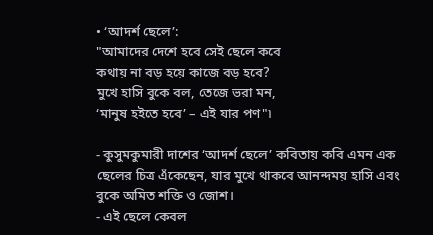• ‘আদর্শ ছেলে’:
"আমাদের দেশে হবে সেই ছেলে কবে
কথায় না বড় হয়ে কাজে বড় হবে?
মুখে হাসি বুকে বল, তেজে ভরা মন,
‘মানুষ হইতে হবে’ – এই যার পণ"৷

- কুসুমকুমারী দাশের ‘আদর্শ ছেলে’ কবিতায় কবি এমন এক ছেলের চিত্র এঁকেছেন, যার মুখে থাকবে আনন্দময় হাসি এবং বুকে অমিত শক্তি ও জোশ।
- এই ছেলে কেবল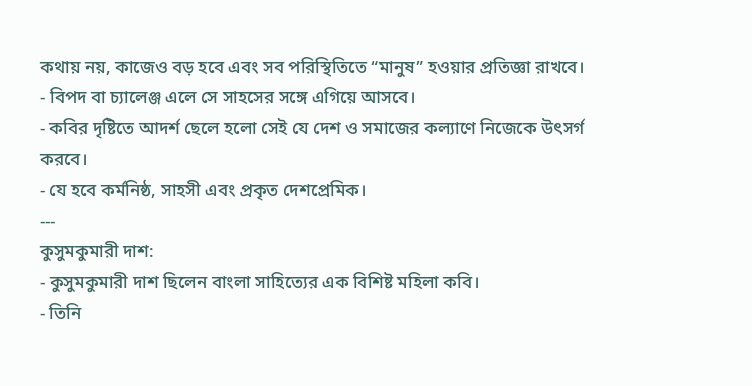কথায় নয়, কাজেও বড় হবে এবং সব পরিস্থিতিতে “মানুষ” হওয়ার প্রতিজ্ঞা রাখবে।
- বিপদ বা চ্যালেঞ্জ এলে সে সাহসের সঙ্গে এগিয়ে আসবে।
- কবির দৃষ্টিতে আদর্শ ছেলে হলো সেই যে দেশ ও সমাজের কল্যাণে নিজেকে উৎসর্গ করবে।
- যে হবে কর্মনিষ্ঠ, সাহসী এবং প্রকৃত দেশপ্রেমিক।
---
কুসুমকুমারী দাশ:
- কুসুমকুমারী দাশ ছিলেন বাংলা সাহিত্যের এক বিশিষ্ট মহিলা কবি।
- তিনি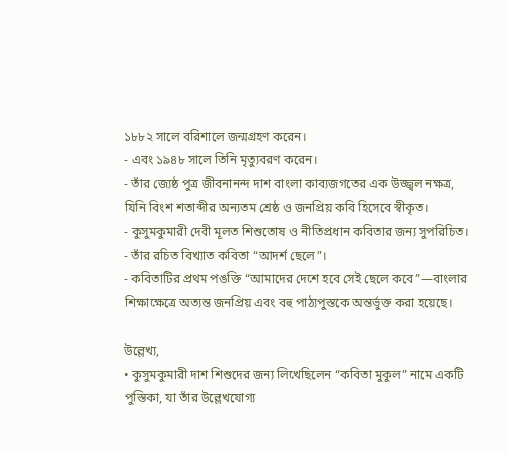১৮৮২ সালে বরিশালে জন্মগ্রহণ করেন।
- এবং ১৯৪৮ সালে তিনি মৃত্যুবরণ করেন।
- তাঁর জ্যেষ্ঠ পুত্র জীবনানন্দ দাশ বাংলা কাব্যজগতের এক উজ্জ্বল নক্ষত্র, যিনি বিংশ শতাব্দীর অন্যতম শ্রেষ্ঠ ও জনপ্রিয় কবি হিসেবে স্বীকৃত।
- কুসুমকুমারী দেবী মূলত শিশুতোষ ও নীতিপ্রধান কবিতার জন্য সুপরিচিত।
- তাঁর রচিত বিখ্যাত কবিতা “আদর্শ ছেলে”।
- কবিতাটির প্রথম পঙক্তি “আমাদের দেশে হবে সেই ছেলে কবে”—বাংলার শিক্ষাক্ষেত্রে অত্যন্ত জনপ্রিয় এবং বহু পাঠ্যপুস্তকে অন্তর্ভুক্ত করা হয়েছে।

উল্লেখ্য,
• কুসুমকুমারী দাশ শিশুদের জন্য লিখেছিলেন “কবিতা মুকুল” নামে একটি পুস্তিকা, যা তাঁর উল্লেখযোগ্য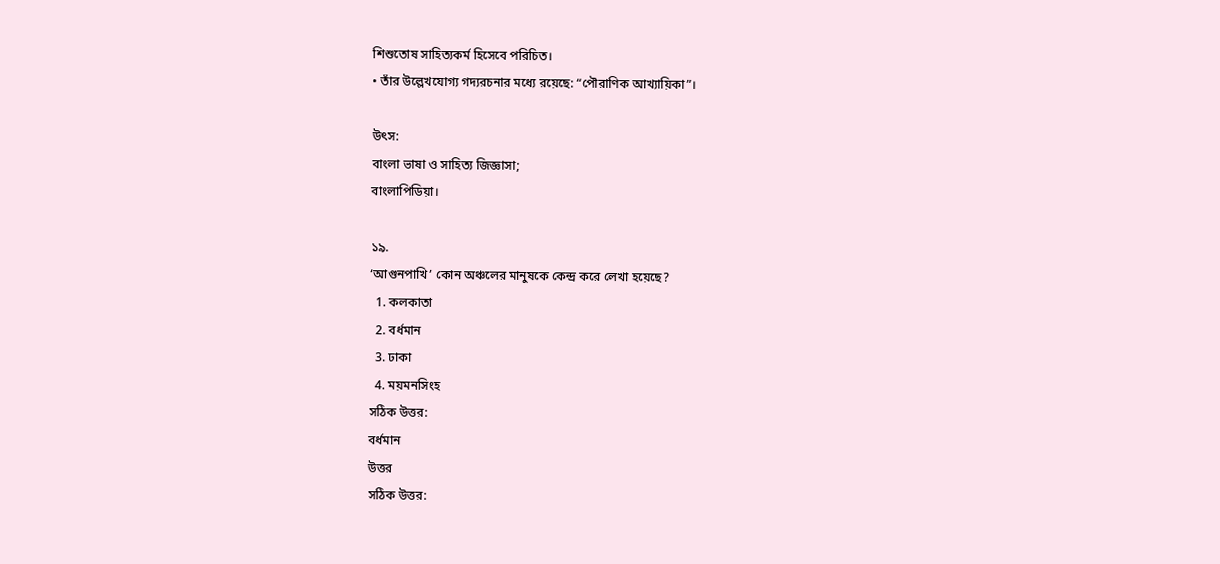শিশুতোষ সাহিত্যকর্ম হিসেবে পরিচিত।
• তাঁর উল্লেখযোগ্য গদ্যরচনার মধ্যে রয়েছে: “পৌরাণিক আখ্যায়িকা”।

উৎস:
বাংলা ভাষা ও সাহিত্য জিজ্ঞাসা;
বাংলাপিডিয়া।

১৯.
‘আগুনপাখি’ কোন অঞ্চলের মানুষকে কেন্দ্র করে লেখা হয়েছে?
  1. কলকাতা
  2. বর্ধমান
  3. ঢাকা
  4. ময়মনসিংহ
সঠিক উত্তর:
বর্ধমান
উত্তর
সঠিক উত্তর: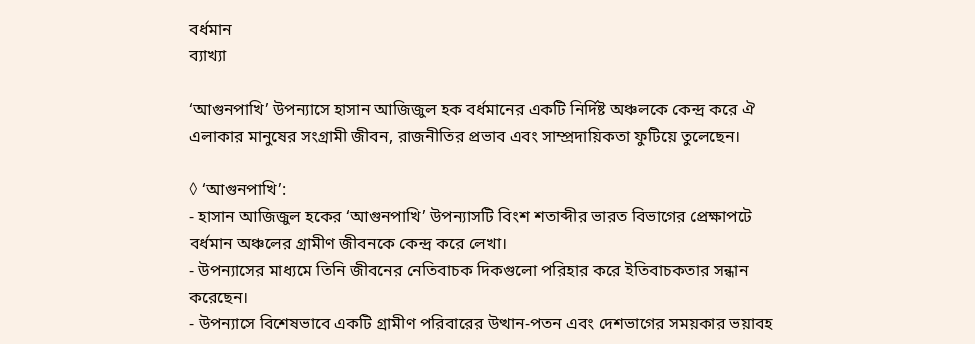বর্ধমান
ব্যাখ্যা

‘আগুনপাখি’ উপন্যাসে হাসান আজিজুল হক বর্ধমানের একটি নির্দিষ্ট অঞ্চলকে কেন্দ্র করে ঐ এলাকার মানুষের সংগ্রামী জীবন, রাজনীতির প্রভাব এবং সাম্প্রদায়িকতা ফুটিয়ে তুলেছেন।

◊ ‘আগুনপাখি’:
- হাসান আজিজুল হকের ‘আগুনপাখি’ উপন্যাসটি বিংশ শতাব্দীর ভারত বিভাগের প্রেক্ষাপটে বর্ধমান অঞ্চলের গ্রামীণ জীবনকে কেন্দ্র করে লেখা।
- উপন্যাসের মাধ্যমে তিনি জীবনের নেতিবাচক দিকগুলো পরিহার করে ইতিবাচকতার সন্ধান করেছেন।
- উপন্যাসে বিশেষভাবে একটি গ্রামীণ পরিবারের উত্থান-পতন এবং দেশভাগের সময়কার ভয়াবহ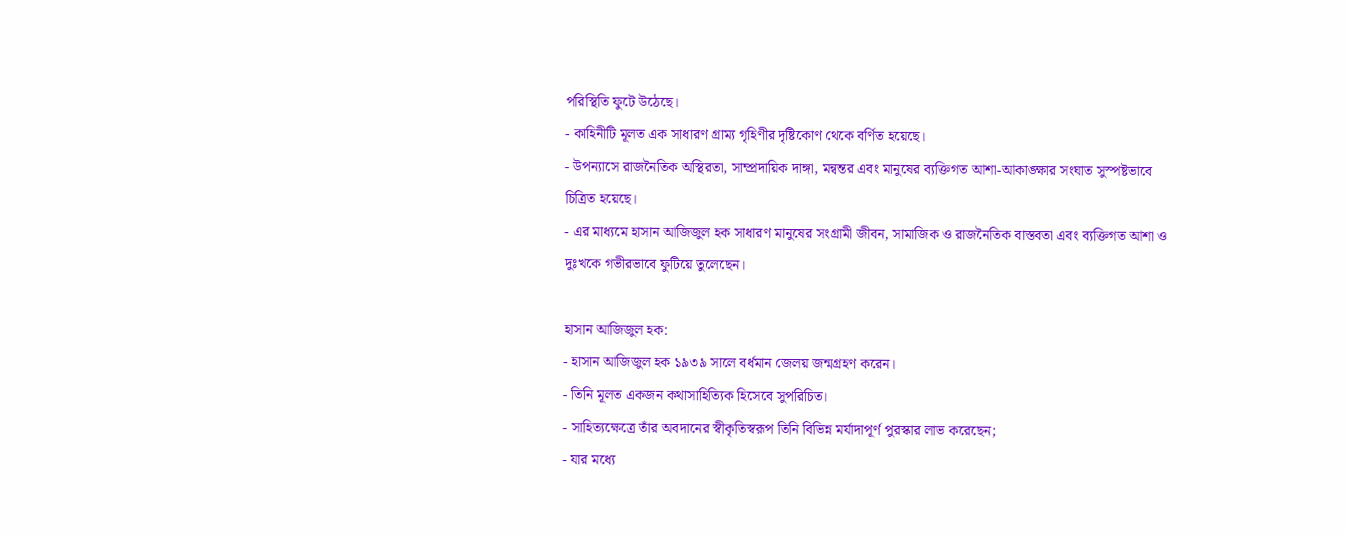পরিস্থিতি ফুটে উঠেছে।
- কাহিনীটি মূলত এক সাধারণ গ্রাম্য গৃহিণীর দৃষ্টিকোণ থেকে বর্ণিত হয়েছে।
- উপন্যাসে রাজনৈতিক অস্থিরতা, সাম্প্রদায়িক দাঙ্গা, মন্বন্তর এবং মানুষের ব্যক্তিগত আশা-আকাঙ্ক্ষার সংঘাত সুস্পষ্টভাবে চিত্রিত হয়েছে।
- এর মাধ্যমে হাসান আজিজুল হক সাধারণ মানুষের সংগ্রামী জীবন, সামাজিক ও রাজনৈতিক বাস্তবতা এবং ব্যক্তিগত আশা ও দুঃখকে গভীরভাবে ফুটিয়ে তুলেছেন।

হাসান আজিজুল হক:
- হাসান আজিজুল হক ১৯৩৯ সালে বর্ধমান জেলয় জন্মগ্রহণ করেন।
- তিনি মূলত একজন কথাসাহিত্যিক হিসেবে সুপরিচিত।
- সাহিত্যক্ষেত্রে তাঁর অবদানের স্বীকৃতিস্বরূপ তিনি বিভিন্ন মর্যাদাপূর্ণ পুরস্কার লাভ করেছেন;
- যার মধ্যে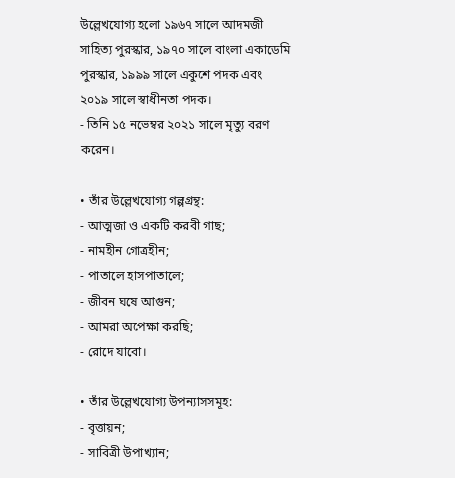উল্লেখযোগ্য হলো ১৯৬৭ সালে আদমজী সাহিত্য পুরস্কার, ১৯৭০ সালে বাংলা একাডেমি পুরস্কার, ১৯৯৯ সালে একুশে পদক এবং ২০১৯ সালে স্বাধীনতা পদক।
- তিনি ১৫ নভেম্বর ২০২১ সালে মৃত্যু বরণ করেন।

• তাঁর উল্লেখযোগ্য গল্পগ্রন্থ:
- আত্মজা ও একটি করবী গাছ;
- নামহীন গোত্রহীন;
- পাতালে হাসপাতালে;
- জীবন ঘষে আগুন;
- আমরা অপেক্ষা করছি;
- রোদে যাবো।

• তাঁর উল্লেখযোগ্য উপন্যাসসমূহ:
- বৃত্তায়ন;
- সাবিত্রী উপাখ্যান;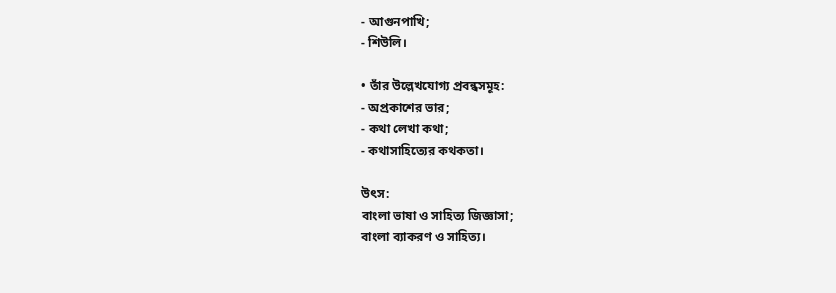- আগুনপাখি;
- শিউলি।

• তাঁর উল্লেখযোগ্য প্রবন্ধসমূহ:
- অপ্রকাশের ভার;
- কথা লেখা কথা;
- কথাসাহিত্যের কথকতা।

উৎস:
বাংলা ভাষা ও সাহিত্য জিজ্ঞাসা;
বাংলা ব্যাকরণ ও সাহিত্য।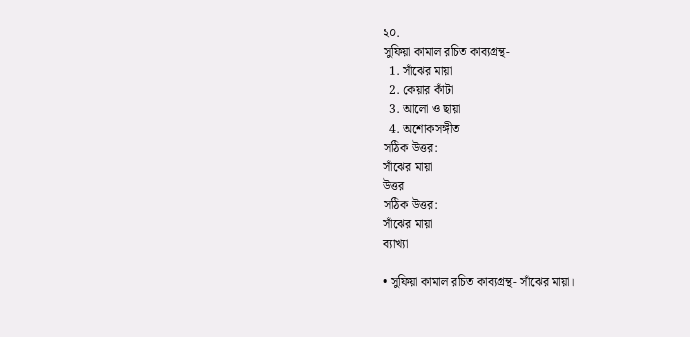২০.
সুফিয়া কামাল রচিত কাব্যগ্রন্থ-
  1. সাঁঝের মায়া
  2. কেয়ার কাঁটা
  3. আলো ও ছায়া
  4. অশোকসঙ্গীত
সঠিক উত্তর:
সাঁঝের মায়া
উত্তর
সঠিক উত্তর:
সাঁঝের মায়া
ব্যাখ্যা

• সুফিয়া কামাল রচিত কাব্যগ্রন্থ- সাঁঝের মায়া।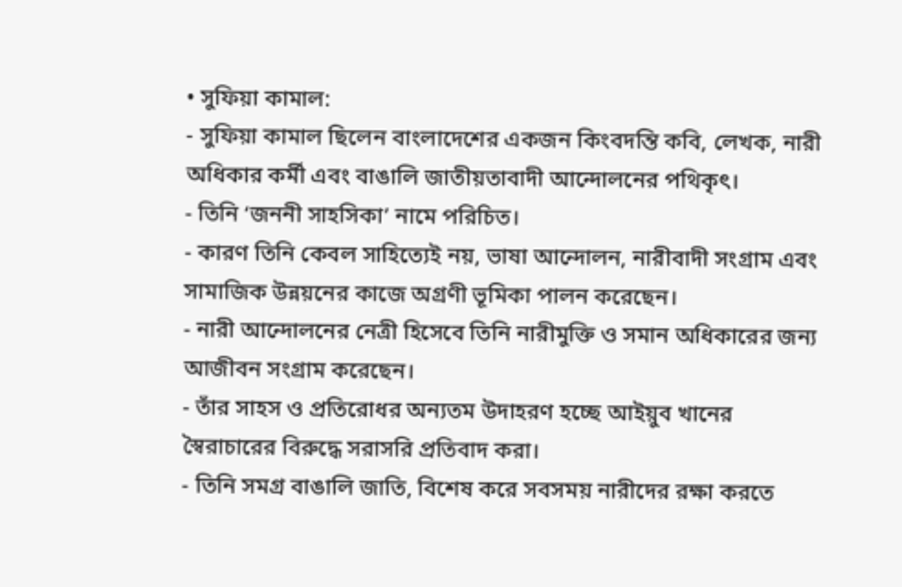• সুফিয়া কামাল:
- সুফিয়া কামাল ছিলেন বাংলাদেশের একজন কিংবদন্তি কবি, লেখক, নারী অধিকার কর্মী এবং বাঙালি জাতীয়তাবাদী আন্দোলনের পথিকৃৎ।
- তিনি ‘জননী সাহসিকা’ নামে পরিচিত।
- কারণ তিনি কেবল সাহিত্যেই নয়, ভাষা আন্দোলন, নারীবাদী সংগ্রাম এবং সামাজিক উন্নয়নের কাজে অগ্রণী ভূমিকা পালন করেছেন।
- নারী আন্দোলনের নেত্রী হিসেবে তিনি নারীমুক্তি ও সমান অধিকারের জন্য আজীবন সংগ্রাম করেছেন।
- তাঁর সাহস ও প্রতিরোধর অন্যতম উদাহরণ হচ্ছে আইয়ুব খানের স্বৈরাচারের বিরুদ্ধে সরাসরি প্রতিবাদ করা।
- তিনি সমগ্র বাঙালি জাতি, বিশেষ করে সবসময় নারীদের রক্ষা করতে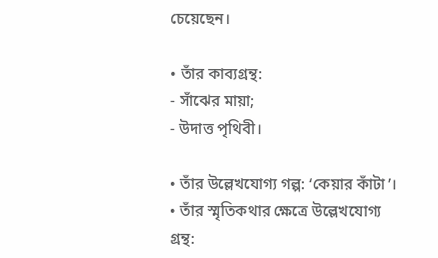চেয়েছেন।

• তাঁর কাব্যগ্রন্থ:
- সাঁঝের মায়া;
- উদাত্ত পৃথিবী।

• তাঁর উল্লেখযোগ্য গল্প: ‘কেয়ার কাঁটা’।
• তাঁর স্মৃতিকথার ক্ষেত্রে উল্লেখযোগ্য গ্রন্থ: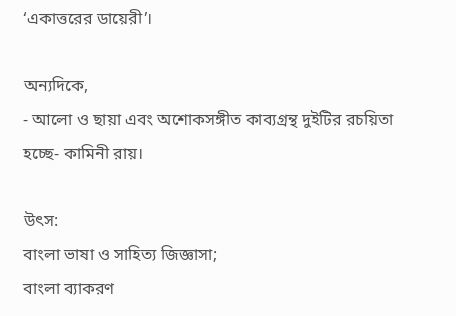‘একাত্তরের ডায়েরী’।

অন্যদিকে,
- আলো ও ছায়া এবং অশোকসঙ্গীত কাব্যগ্রন্থ দুইটির রচয়িতা হচ্ছে- কামিনী রায়।

উৎস:
বাংলা ভাষা ও সাহিত্য জিজ্ঞাসা;
বাংলা ব্যাকরণ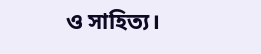ও সাহিত্য।